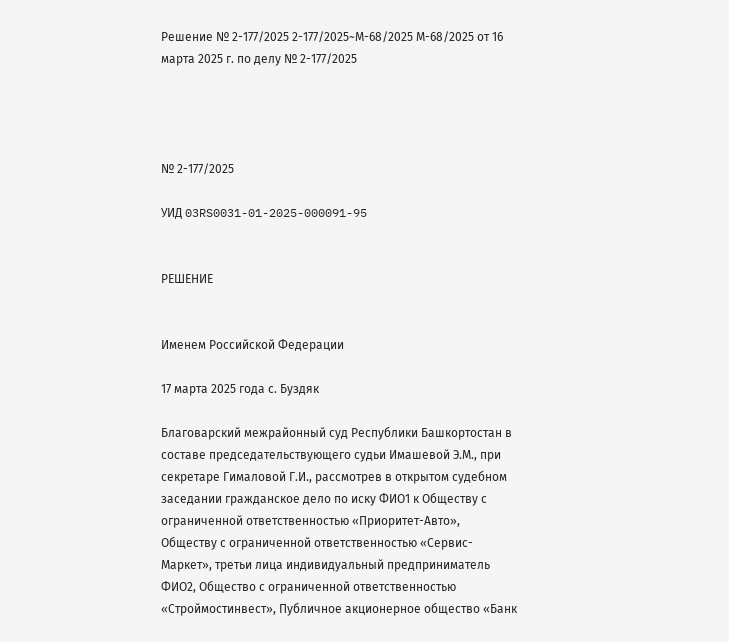Решение № 2-177/2025 2-177/2025~М-68/2025 М-68/2025 от 16 марта 2025 г. по делу № 2-177/2025




№ 2-177/2025

УИД 03RS0031-01-2025-000091-95


РЕШЕНИЕ


Именем Российской Федерации

17 марта 2025 года с. Буздяк

Благоварский межрайонный суд Республики Башкортостан в составе председательствующего судьи Имашевой Э.М., при секретаре Гималовой Г.И., рассмотрев в открытом судебном заседании гражданское дело по иску ФИО1 к Обществу с ограниченной ответственностью «Приоритет-Авто», Обществу с ограниченной ответственностью «Сервис-Маркет», третьи лица индивидуальный предприниматель ФИО2, Общество с ограниченной ответственностью «Строймостинвест», Публичное акционерное общество «Банк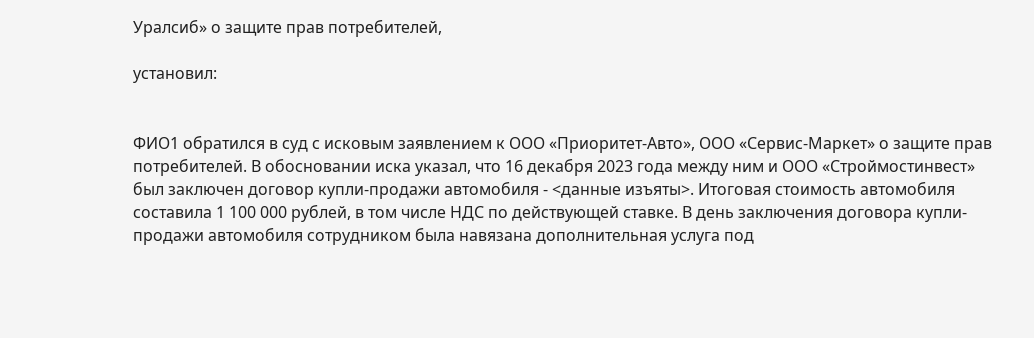Уралсиб» о защите прав потребителей,

установил:


ФИО1 обратился в суд с исковым заявлением к ООО «Приоритет-Авто», ООО «Сервис-Маркет» о защите прав потребителей. В обосновании иска указал, что 16 декабря 2023 года между ним и ООО «Строймостинвест» был заключен договор купли-продажи автомобиля - <данные изъяты>. Итоговая стоимость автомобиля составила 1 100 000 рублей, в том числе НДС по действующей ставке. В день заключения договора купли-продажи автомобиля сотрудником была навязана дополнительная услуга под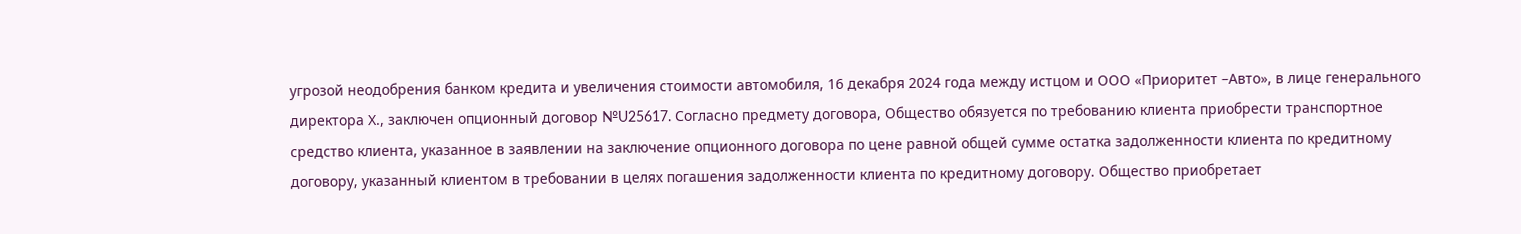угрозой неодобрения банком кредита и увеличения стоимости автомобиля, 16 декабря 2024 года между истцом и ООО «Приоритет –Авто», в лице генерального директора Х., заключен опционный договор №U25617. Согласно предмету договора, Общество обязуется по требованию клиента приобрести транспортное средство клиента, указанное в заявлении на заключение опционного договора по цене равной общей сумме остатка задолженности клиента по кредитному договору, указанный клиентом в требовании в целях погашения задолженности клиента по кредитному договору. Общество приобретает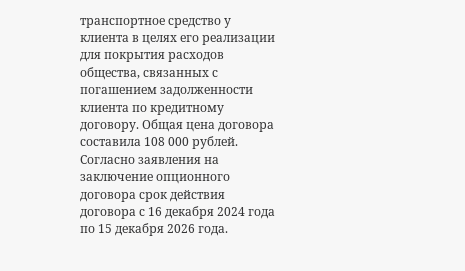транспортное средство у клиента в целях его реализации для покрытия расходов общества, связанных с погашением задолженности клиента по кредитному договору. Общая цена договора составила 108 000 рублей. Согласно заявления на заключение опционного договора срок действия договора с 16 декабря 2024 года по 15 декабря 2026 года.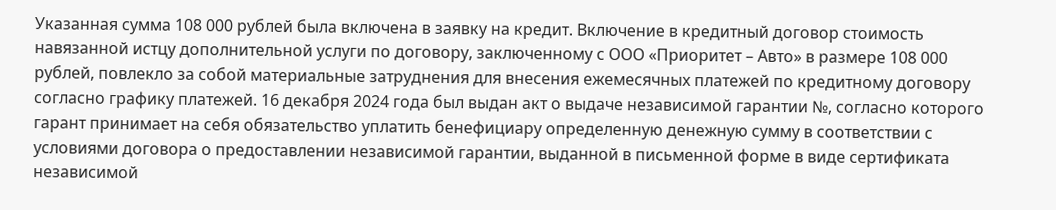Указанная сумма 108 000 рублей была включена в заявку на кредит. Включение в кредитный договор стоимость навязанной истцу дополнительной услуги по договору, заключенному с ООО «Приоритет – Авто» в размере 108 000 рублей, повлекло за собой материальные затруднения для внесения ежемесячных платежей по кредитному договору согласно графику платежей. 16 декабря 2024 года был выдан акт о выдаче независимой гарантии №, согласно которого гарант принимает на себя обязательство уплатить бенефициару определенную денежную сумму в соответствии с условиями договора о предоставлении независимой гарантии, выданной в письменной форме в виде сертификата независимой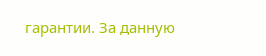гарантии. За данную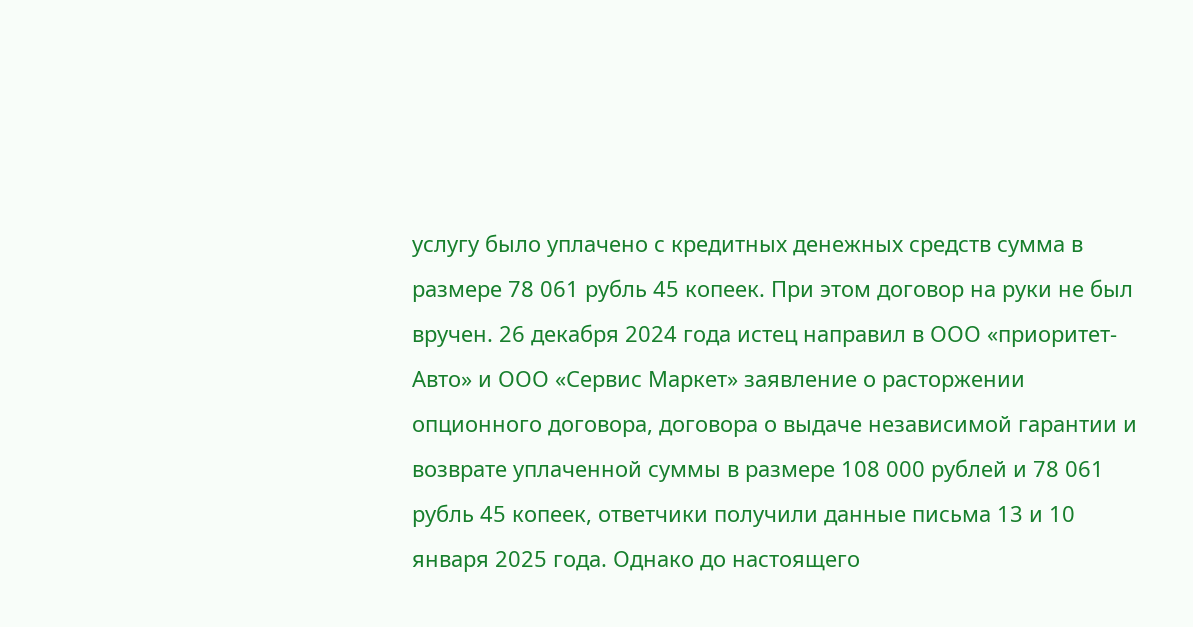услугу было уплачено с кредитных денежных средств сумма в размере 78 061 рубль 45 копеек. При этом договор на руки не был вручен. 26 декабря 2024 года истец направил в ООО «приоритет-Авто» и ООО «Сервис Маркет» заявление о расторжении опционного договора, договора о выдаче независимой гарантии и возврате уплаченной суммы в размере 108 000 рублей и 78 061 рубль 45 копеек, ответчики получили данные письма 13 и 10 января 2025 года. Однако до настоящего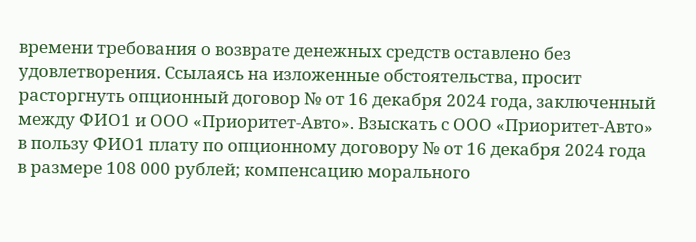времени требования о возврате денежных средств оставлено без удовлетворения. Ссылаясь на изложенные обстоятельства, просит расторгнуть опционный договор № от 16 декабря 2024 года, заключенный между ФИО1 и ООО «Приоритет-Авто». Взыскать с ООО «Приоритет-Авто» в пользу ФИО1 плату по опционному договору № от 16 декабря 2024 года в размере 108 000 рублей; компенсацию морального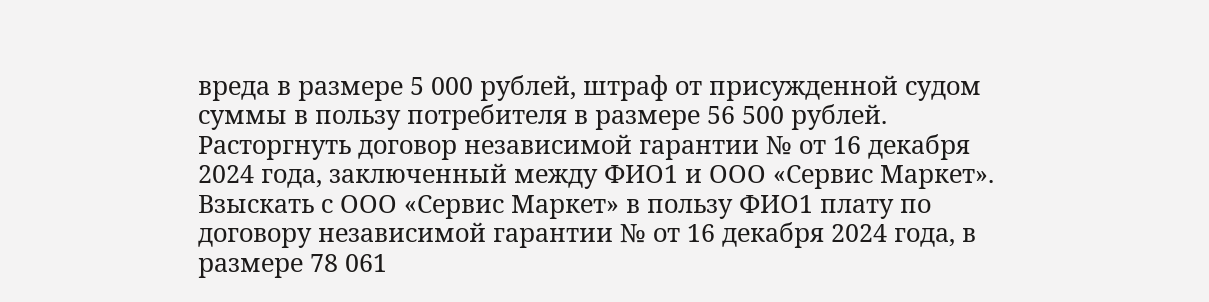вреда в размере 5 000 рублей, штраф от присужденной судом суммы в пользу потребителя в размере 56 500 рублей. Расторгнуть договор независимой гарантии № от 16 декабря 2024 года, заключенный между ФИО1 и ООО «Сервис Маркет». Взыскать с ООО «Сервис Маркет» в пользу ФИО1 плату по договору независимой гарантии № от 16 декабря 2024 года, в размере 78 061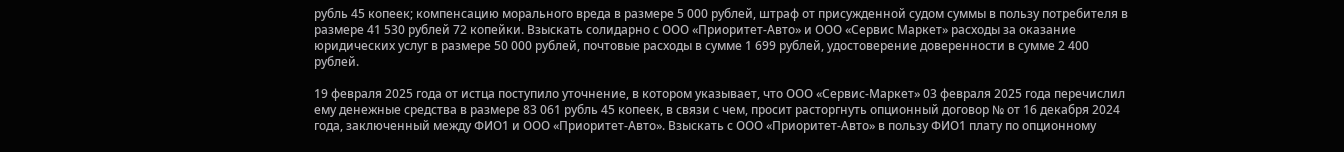рубль 45 копеек; компенсацию морального вреда в размере 5 000 рублей, штраф от присужденной судом суммы в пользу потребителя в размере 41 530 рублей 72 копейки. Взыскать солидарно с ООО «Приоритет-Авто» и ООО «Сервис Маркет» расходы за оказание юридических услуг в размере 50 000 рублей, почтовые расходы в сумме 1 699 рублей, удостоверение доверенности в сумме 2 400 рублей.

19 февраля 2025 года от истца поступило уточнение, в котором указывает, что ООО «Сервис-Маркет» 03 февраля 2025 года перечислил ему денежные средства в размере 83 061 рубль 45 копеек, в связи с чем, просит расторгнуть опционный договор № от 16 декабря 2024 года, заключенный между ФИО1 и ООО «Приоритет-Авто». Взыскать с ООО «Приоритет-Авто» в пользу ФИО1 плату по опционному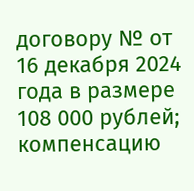договору № от 16 декабря 2024 года в размере 108 000 рублей; компенсацию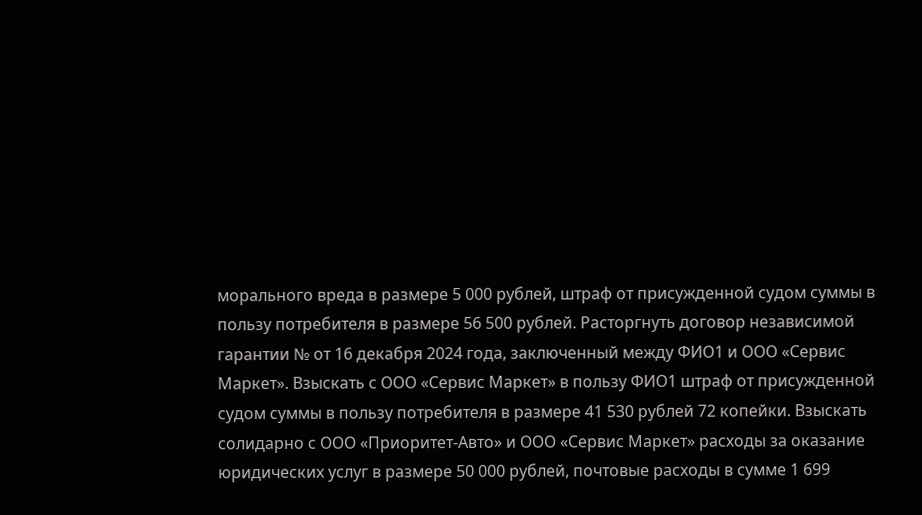морального вреда в размере 5 000 рублей, штраф от присужденной судом суммы в пользу потребителя в размере 56 500 рублей. Расторгнуть договор независимой гарантии № от 16 декабря 2024 года, заключенный между ФИО1 и ООО «Сервис Маркет». Взыскать с ООО «Сервис Маркет» в пользу ФИО1 штраф от присужденной судом суммы в пользу потребителя в размере 41 530 рублей 72 копейки. Взыскать солидарно с ООО «Приоритет-Авто» и ООО «Сервис Маркет» расходы за оказание юридических услуг в размере 50 000 рублей, почтовые расходы в сумме 1 699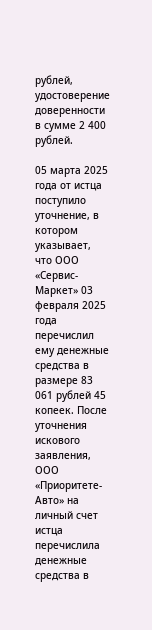рублей, удостоверение доверенности в сумме 2 400 рублей.

05 марта 2025 года от истца поступило уточнение, в котором указывает, что ООО «Сервис-Маркет» 03 февраля 2025 года перечислил ему денежные средства в размере 83 061 рублей 45 копеек. После уточнения искового заявления, ООО «Приоритете-Авто» на личный счет истца перечислила денежные средства в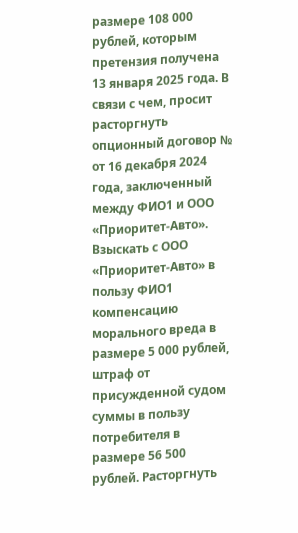размере 108 000 рублей, которым претензия получена 13 января 2025 года. В связи с чем, просит расторгнуть опционный договор № от 16 декабря 2024 года, заключенный между ФИО1 и ООО «Приоритет-Авто». Взыскать с ООО «Приоритет-Авто» в пользу ФИО1 компенсацию морального вреда в размере 5 000 рублей, штраф от присужденной судом суммы в пользу потребителя в размере 56 500 рублей. Расторгнуть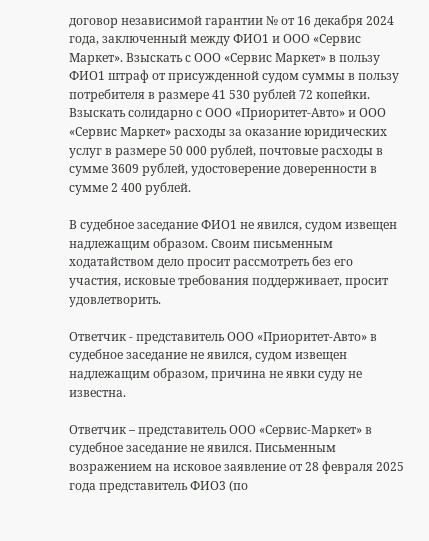договор независимой гарантии № от 16 декабря 2024 года, заключенный между ФИО1 и ООО «Сервис Маркет». Взыскать с ООО «Сервис Маркет» в пользу ФИО1 штраф от присужденной судом суммы в пользу потребителя в размере 41 530 рублей 72 копейки. Взыскать солидарно с ООО «Приоритет-Авто» и ООО «Сервис Маркет» расходы за оказание юридических услуг в размере 50 000 рублей, почтовые расходы в сумме 3609 рублей, удостоверение доверенности в сумме 2 400 рублей.

В судебное заседание ФИО1 не явился, судом извещен надлежащим образом. Своим письменным ходатайством дело просит рассмотреть без его участия, исковые требования поддерживает, просит удовлетворить.

Ответчик - представитель ООО «Приоритет-Авто» в судебное заседание не явился, судом извещен надлежащим образом, причина не явки суду не известна.

Ответчик – представитель ООО «Сервис-Маркет» в судебное заседание не явился. Письменным возражением на исковое заявление от 28 февраля 2025 года представитель ФИО3 (по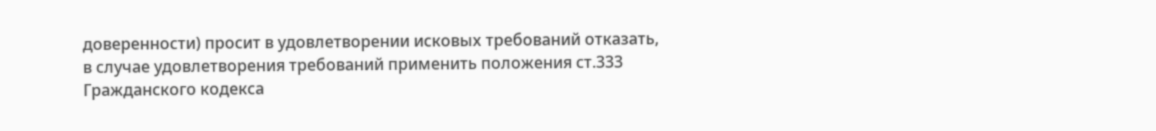доверенности) просит в удовлетворении исковых требований отказать, в случае удовлетворения требований применить положения ст.333 Гражданского кодекса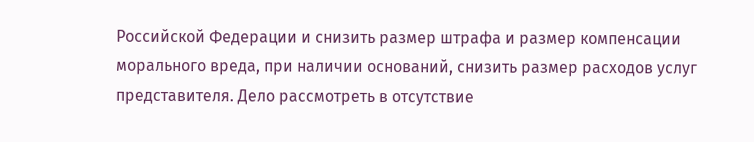Российской Федерации и снизить размер штрафа и размер компенсации морального вреда, при наличии оснований, снизить размер расходов услуг представителя. Дело рассмотреть в отсутствие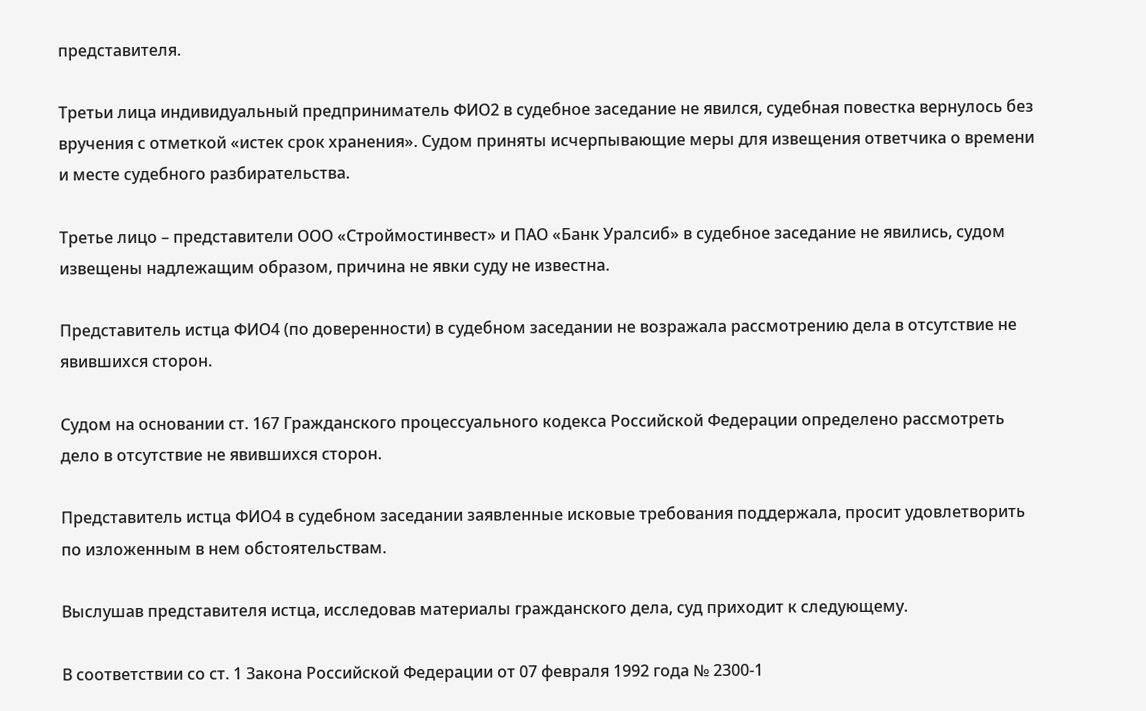представителя.

Третьи лица индивидуальный предприниматель ФИО2 в судебное заседание не явился, судебная повестка вернулось без вручения с отметкой «истек срок хранения». Судом приняты исчерпывающие меры для извещения ответчика о времени и месте судебного разбирательства.

Третье лицо – представители ООО «Строймостинвест» и ПАО «Банк Уралсиб» в судебное заседание не явились, судом извещены надлежащим образом, причина не явки суду не известна.

Представитель истца ФИО4 (по доверенности) в судебном заседании не возражала рассмотрению дела в отсутствие не явившихся сторон.

Судом на основании ст. 167 Гражданского процессуального кодекса Российской Федерации определено рассмотреть дело в отсутствие не явившихся сторон.

Представитель истца ФИО4 в судебном заседании заявленные исковые требования поддержала, просит удовлетворить по изложенным в нем обстоятельствам.

Выслушав представителя истца, исследовав материалы гражданского дела, суд приходит к следующему.

В соответствии со ст. 1 Закона Российской Федерации от 07 февраля 1992 года № 2300-1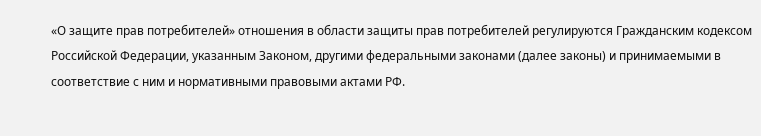«О защите прав потребителей» отношения в области защиты прав потребителей регулируются Гражданским кодексом Российской Федерации, указанным Законом, другими федеральными законами (далее законы) и принимаемыми в соответствие с ним и нормативными правовыми актами РФ.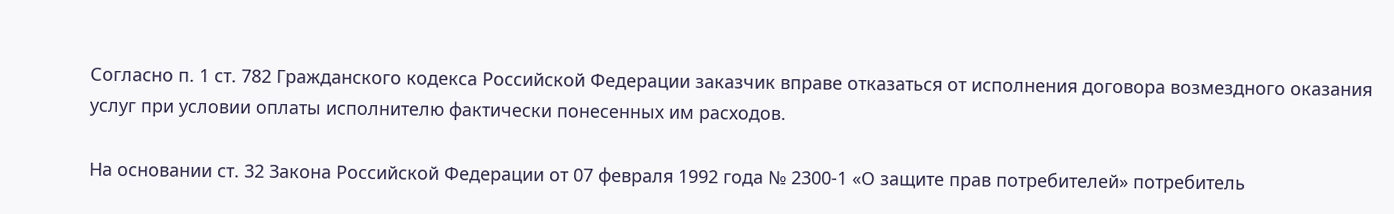Согласно п. 1 ст. 782 Гражданского кодекса Российской Федерации заказчик вправе отказаться от исполнения договора возмездного оказания услуг при условии оплаты исполнителю фактически понесенных им расходов.

На основании ст. 32 Закона Российской Федерации от 07 февраля 1992 года № 2300-1 «О защите прав потребителей» потребитель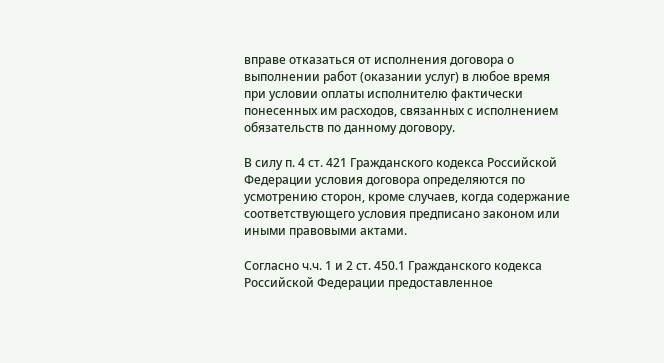вправе отказаться от исполнения договора о выполнении работ (оказании услуг) в любое время при условии оплаты исполнителю фактически понесенных им расходов, связанных с исполнением обязательств по данному договору.

В силу п. 4 ст. 421 Гражданского кодекса Российской Федерации условия договора определяются по усмотрению сторон, кроме случаев, когда содержание соответствующего условия предписано законом или иными правовыми актами.

Согласно ч.ч. 1 и 2 ст. 450.1 Гражданского кодекса Российской Федерации предоставленное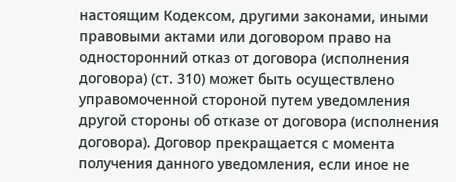настоящим Кодексом, другими законами, иными правовыми актами или договором право на односторонний отказ от договора (исполнения договора) (ст. 310) может быть осуществлено управомоченной стороной путем уведомления другой стороны об отказе от договора (исполнения договора). Договор прекращается с момента получения данного уведомления, если иное не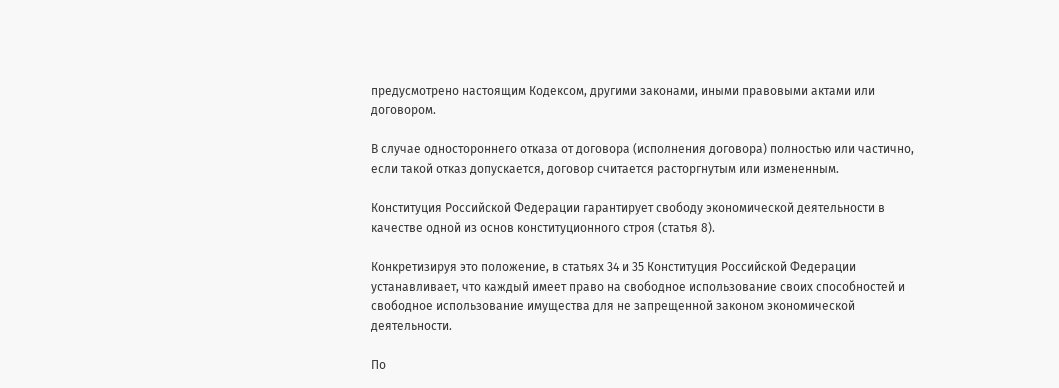предусмотрено настоящим Кодексом, другими законами, иными правовыми актами или договором.

В случае одностороннего отказа от договора (исполнения договора) полностью или частично, если такой отказ допускается, договор считается расторгнутым или измененным.

Конституция Российской Федерации гарантирует свободу экономической деятельности в качестве одной из основ конституционного строя (статья 8).

Конкретизируя это положение, в статьях 34 и 35 Конституция Российской Федерации устанавливает, что каждый имеет право на свободное использование своих способностей и свободное использование имущества для не запрещенной законом экономической деятельности.

По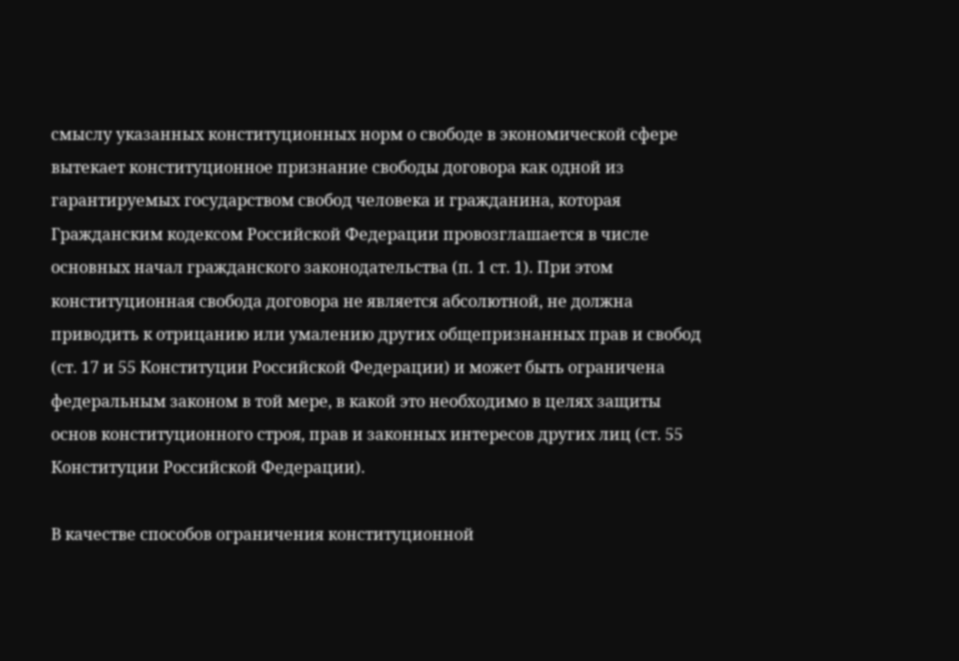смыслу указанных конституционных норм о свободе в экономической сфере вытекает конституционное признание свободы договора как одной из гарантируемых государством свобод человека и гражданина, которая Гражданским кодексом Российской Федерации провозглашается в числе основных начал гражданского законодательства (п. 1 ст. 1). При этом конституционная свобода договора не является абсолютной, не должна приводить к отрицанию или умалению других общепризнанных прав и свобод (ст. 17 и 55 Конституции Российской Федерации) и может быть ограничена федеральным законом в той мере, в какой это необходимо в целях защиты основ конституционного строя, прав и законных интересов других лиц (ст. 55 Конституции Российской Федерации).

В качестве способов ограничения конституционной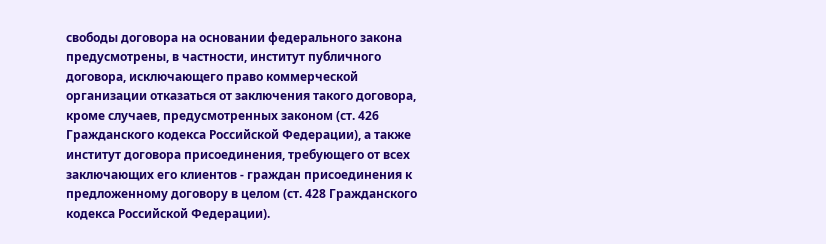свободы договора на основании федерального закона предусмотрены, в частности, институт публичного договора, исключающего право коммерческой организации отказаться от заключения такого договора, кроме случаев, предусмотренных законом (ст. 426 Гражданского кодекса Российской Федерации), а также институт договора присоединения, требующего от всех заключающих его клиентов - граждан присоединения к предложенному договору в целом (ст. 428 Гражданского кодекса Российской Федерации).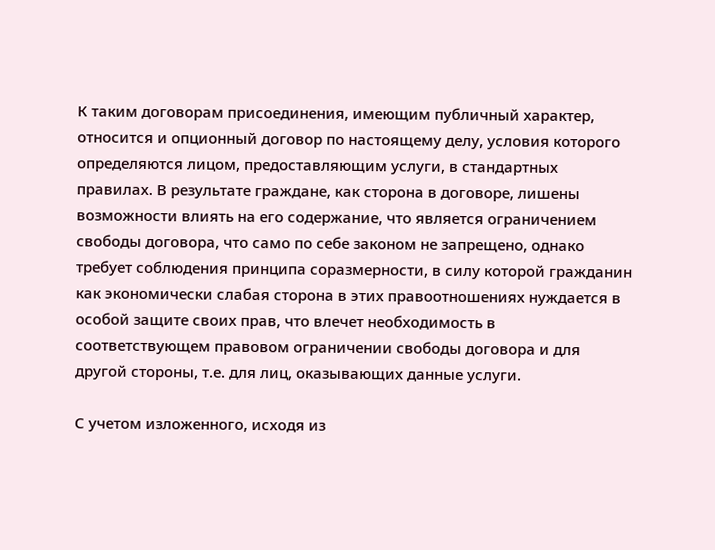К таким договорам присоединения, имеющим публичный характер, относится и опционный договор по настоящему делу, условия которого определяются лицом, предоставляющим услуги, в стандартных правилах. В результате граждане, как сторона в договоре, лишены возможности влиять на его содержание, что является ограничением свободы договора, что само по себе законом не запрещено, однако требует соблюдения принципа соразмерности, в силу которой гражданин как экономически слабая сторона в этих правоотношениях нуждается в особой защите своих прав, что влечет необходимость в соответствующем правовом ограничении свободы договора и для другой стороны, т.е. для лиц, оказывающих данные услуги.

С учетом изложенного, исходя из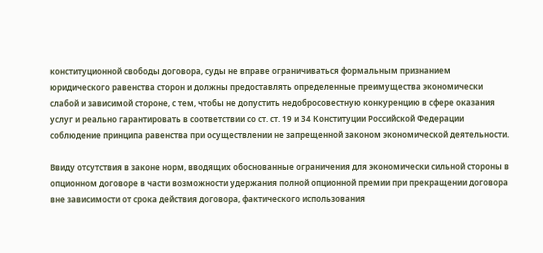конституционной свободы договора, суды не вправе ограничиваться формальным признанием юридического равенства сторон и должны предоставлять определенные преимущества экономически слабой и зависимой стороне, с тем, чтобы не допустить недобросовестную конкуренцию в сфере оказания услуг и реально гарантировать в соответствии со ст. ст. 19 и 34 Конституции Российской Федерации соблюдение принципа равенства при осуществлении не запрещенной законом экономической деятельности.

Ввиду отсутствия в законе норм, вводящих обоснованные ограничения для экономически сильной стороны в опционном договоре в части возможности удержания полной опционной премии при прекращении договора вне зависимости от срока действия договора, фактического использования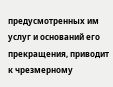предусмотренных им услуг и оснований его прекращения, приводит к чрезмерному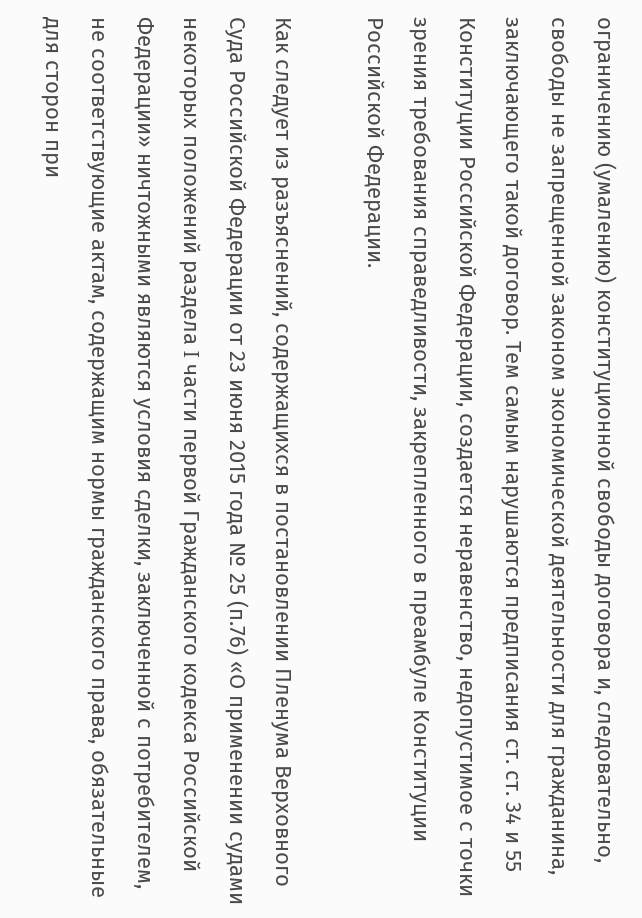ограничению (умалению) конституционной свободы договора и, следовательно, свободы не запрещенной законом экономической деятельности для гражданина, заключающего такой договор. Тем самым нарушаются предписания ст. ст. 34 и 55 Конституции Российской Федерации, создается неравенство, недопустимое с точки зрения требования справедливости, закрепленного в преамбуле Конституции Российской Федерации.

Как следует из разъяснений, содержащихся в постановлении Пленума Верховного Суда Российской Федерации от 23 июня 2015 года № 25 (п.76) «О применении судами некоторых положений раздела I части первой Гражданского кодекса Российской Федерации» ничтожными являются условия сделки, заключенной с потребителем, не соответствующие актам, содержащим нормы гражданского права, обязательные для сторон при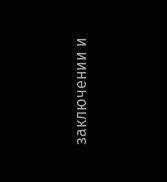заключении и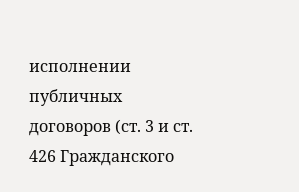исполнении публичных договоров (ст. 3 и ст. 426 Гражданского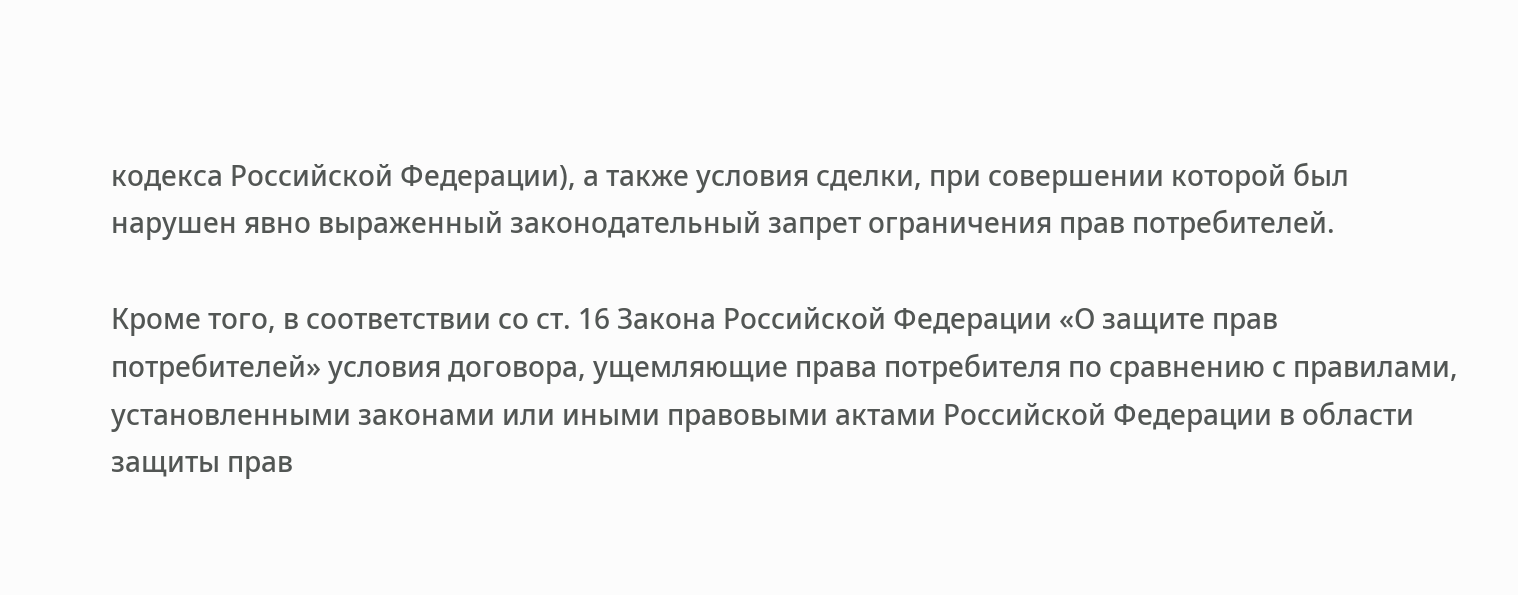кодекса Российской Федерации), а также условия сделки, при совершении которой был нарушен явно выраженный законодательный запрет ограничения прав потребителей.

Кроме того, в соответствии со ст. 16 Закона Российской Федерации «О защите прав потребителей» условия договора, ущемляющие права потребителя по сравнению с правилами, установленными законами или иными правовыми актами Российской Федерации в области защиты прав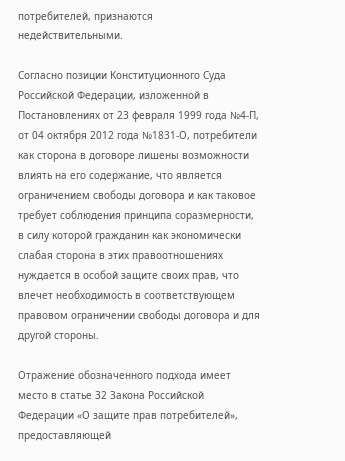потребителей, признаются недействительными.

Согласно позиции Конституционного Суда Российской Федерации, изложенной в Постановлениях от 23 февраля 1999 года №4-П, от 04 октября 2012 года №1831-О, потребители как сторона в договоре лишены возможности влиять на его содержание, что является ограничением свободы договора и как таковое требует соблюдения принципа соразмерности, в силу которой гражданин как экономически слабая сторона в этих правоотношениях нуждается в особой защите своих прав, что влечет необходимость в соответствующем правовом ограничении свободы договора и для другой стороны.

Отражение обозначенного подхода имеет место в статье 32 Закона Российской Федерации «О защите прав потребителей», предоставляющей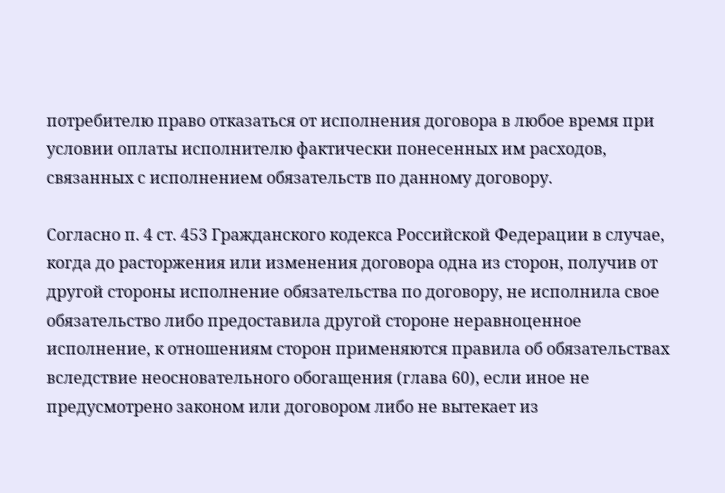потребителю право отказаться от исполнения договора в любое время при условии оплаты исполнителю фактически понесенных им расходов, связанных с исполнением обязательств по данному договору.

Согласно п. 4 ст. 453 Гражданского кодекса Российской Федерации в случае, когда до расторжения или изменения договора одна из сторон, получив от другой стороны исполнение обязательства по договору, не исполнила свое обязательство либо предоставила другой стороне неравноценное исполнение, к отношениям сторон применяются правила об обязательствах вследствие неосновательного обогащения (глава 60), если иное не предусмотрено законом или договором либо не вытекает из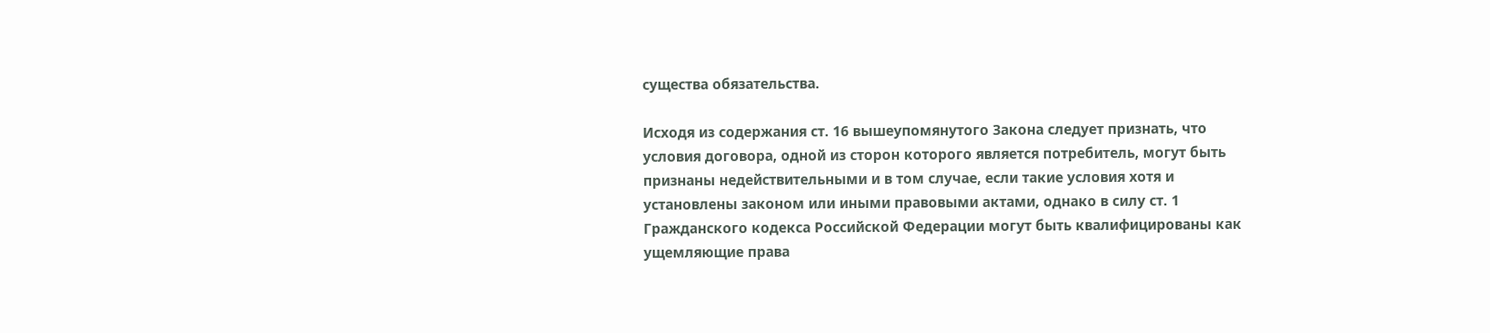существа обязательства.

Исходя из содержания ст. 16 вышеупомянутого Закона следует признать, что условия договора, одной из сторон которого является потребитель, могут быть признаны недействительными и в том случае, если такие условия хотя и установлены законом или иными правовыми актами, однако в силу ст. 1 Гражданского кодекса Российской Федерации могут быть квалифицированы как ущемляющие права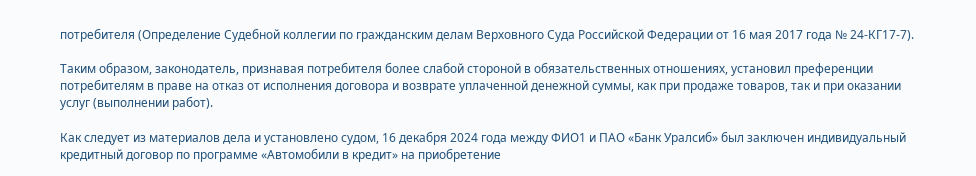потребителя (Определение Судебной коллегии по гражданским делам Верховного Суда Российской Федерации от 16 мая 2017 года № 24-КГ17-7).

Таким образом, законодатель, признавая потребителя более слабой стороной в обязательственных отношениях, установил преференции потребителям в праве на отказ от исполнения договора и возврате уплаченной денежной суммы, как при продаже товаров, так и при оказании услуг (выполнении работ).

Как следует из материалов дела и установлено судом, 16 декабря 2024 года между ФИО1 и ПАО «Банк Уралсиб» был заключен индивидуальный кредитный договор по программе «Автомобили в кредит» на приобретение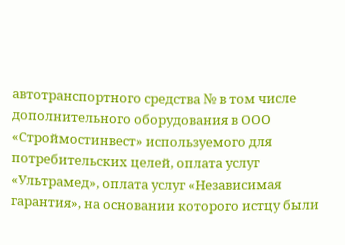автотранспортного средства № в том числе дополнительного оборудования в ООО «Строймостинвест» используемого для потребительских целей, оплата услуг «Ультрамед», оплата услуг «Независимая гарантия», на основании которого истцу были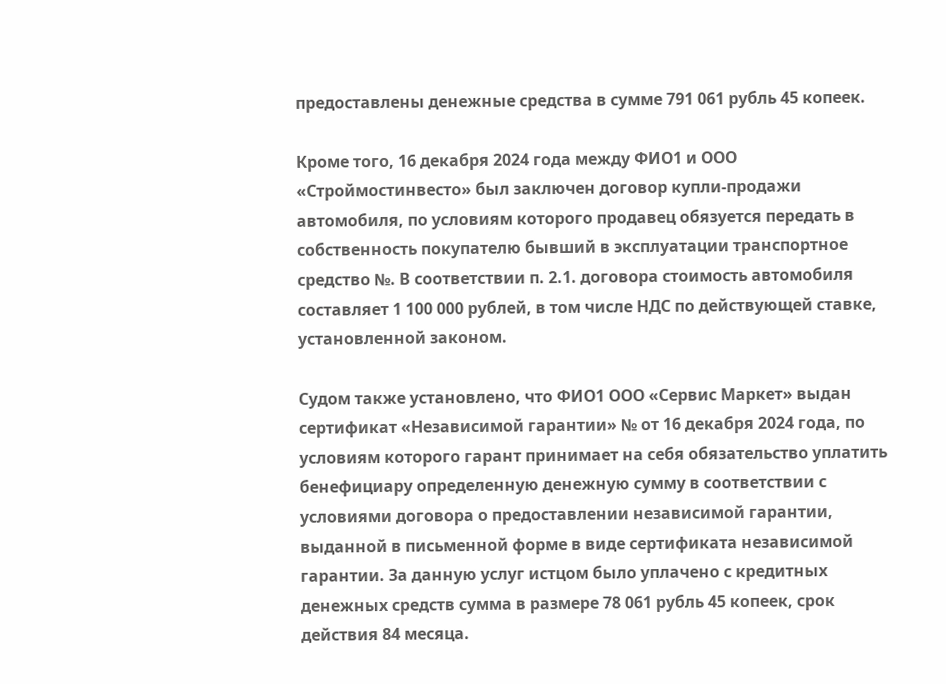предоставлены денежные средства в сумме 791 061 рубль 45 копеек.

Кроме того, 16 декабря 2024 года между ФИО1 и ООО «Строймостинвесто» был заключен договор купли-продажи автомобиля, по условиям которого продавец обязуется передать в собственность покупателю бывший в эксплуатации транспортное средство №. В соответствии п. 2.1. договора стоимость автомобиля составляет 1 100 000 рублей, в том числе НДС по действующей ставке, установленной законом.

Судом также установлено, что ФИО1 ООО «Сервис Маркет» выдан сертификат «Независимой гарантии» № от 16 декабря 2024 года, по условиям которого гарант принимает на себя обязательство уплатить бенефициару определенную денежную сумму в соответствии с условиями договора о предоставлении независимой гарантии, выданной в письменной форме в виде сертификата независимой гарантии. За данную услуг истцом было уплачено с кредитных денежных средств сумма в размере 78 061 рубль 45 копеек, срок действия 84 месяца.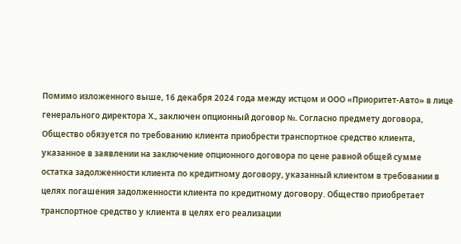Помимо изложенного выше, 16 декабря 2024 года между истцом и ООО «Приоритет-Авто» в лице генерального директора Х., заключен опционный договор №. Согласно предмету договора, Общество обязуется по требованию клиента приобрести транспортное средство клиента, указанное в заявлении на заключение опционного договора по цене равной общей сумме остатка задолженности клиента по кредитному договору, указанный клиентом в требовании в целях погашения задолженности клиента по кредитному договору. Общество приобретает транспортное средство у клиента в целях его реализации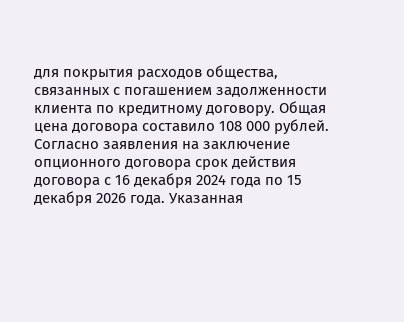для покрытия расходов общества, связанных с погашением задолженности клиента по кредитному договору. Общая цена договора составило 108 000 рублей. Согласно заявления на заключение опционного договора срок действия договора с 16 декабря 2024 года по 15 декабря 2026 года. Указанная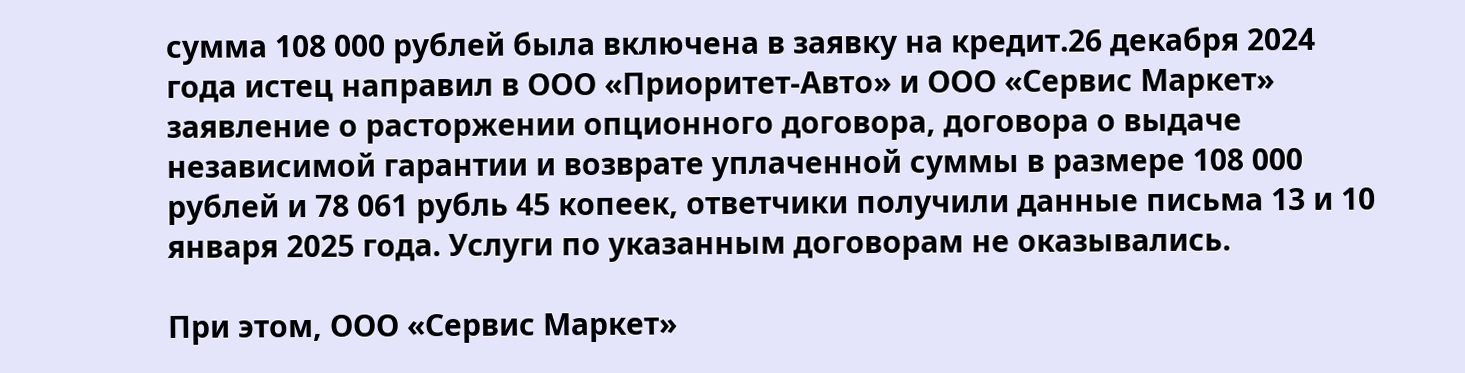сумма 108 000 рублей была включена в заявку на кредит.26 декабря 2024 года истец направил в ООО «Приоритет-Авто» и ООО «Сервис Маркет» заявление о расторжении опционного договора, договора о выдаче независимой гарантии и возврате уплаченной суммы в размере 108 000 рублей и 78 061 рубль 45 копеек, ответчики получили данные письма 13 и 10 января 2025 года. Услуги по указанным договорам не оказывались.

При этом, ООО «Сервис Маркет»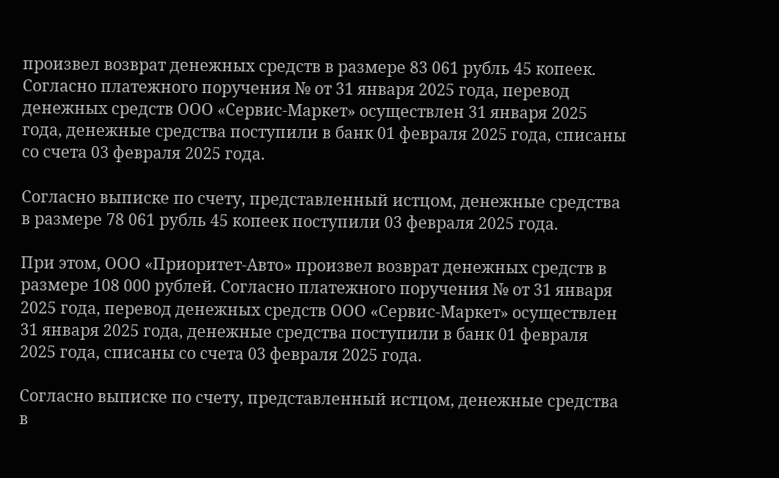произвел возврат денежных средств в размере 83 061 рубль 45 копеек. Согласно платежного поручения № от 31 января 2025 года, перевод денежных средств ООО «Сервис-Маркет» осуществлен 31 января 2025 года, денежные средства поступили в банк 01 февраля 2025 года, списаны со счета 03 февраля 2025 года.

Согласно выписке по счету, представленный истцом, денежные средства в размере 78 061 рубль 45 копеек поступили 03 февраля 2025 года.

При этом, ООО «Приоритет-Авто» произвел возврат денежных средств в размере 108 000 рублей. Согласно платежного поручения № от 31 января 2025 года, перевод денежных средств ООО «Сервис-Маркет» осуществлен 31 января 2025 года, денежные средства поступили в банк 01 февраля 2025 года, списаны со счета 03 февраля 2025 года.

Согласно выписке по счету, представленный истцом, денежные средства в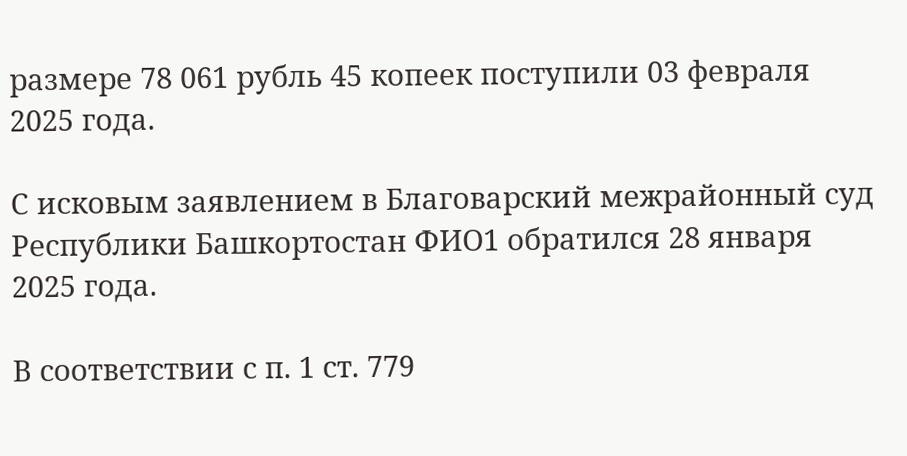размере 78 061 рубль 45 копеек поступили 03 февраля 2025 года.

С исковым заявлением в Благоварский межрайонный суд Республики Башкортостан ФИО1 обратился 28 января 2025 года.

В соответствии с п. 1 ст. 779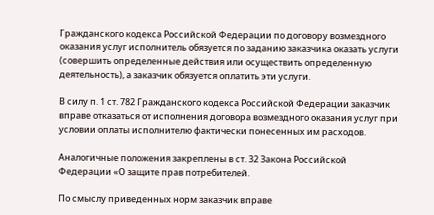Гражданского кодекса Российской Федерации по договору возмездного оказания услуг исполнитель обязуется по заданию заказчика оказать услуги (совершить определенные действия или осуществить определенную деятельность), а заказчик обязуется оплатить эти услуги.

В силу п. 1 ст. 782 Гражданского кодекса Российской Федерации заказчик вправе отказаться от исполнения договора возмездного оказания услуг при условии оплаты исполнителю фактически понесенных им расходов.

Аналогичные положения закреплены в ст. 32 Закона Российской Федерации «О защите прав потребителей.

По смыслу приведенных норм заказчик вправе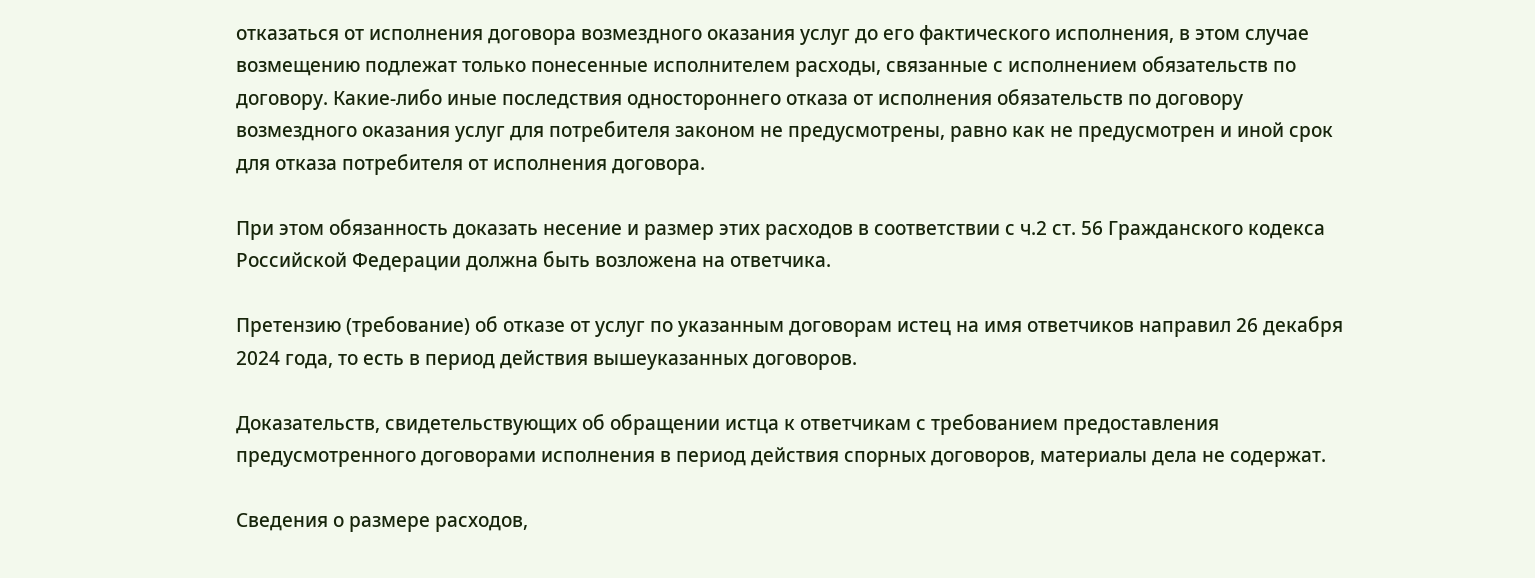отказаться от исполнения договора возмездного оказания услуг до его фактического исполнения, в этом случае возмещению подлежат только понесенные исполнителем расходы, связанные с исполнением обязательств по договору. Какие-либо иные последствия одностороннего отказа от исполнения обязательств по договору возмездного оказания услуг для потребителя законом не предусмотрены, равно как не предусмотрен и иной срок для отказа потребителя от исполнения договора.

При этом обязанность доказать несение и размер этих расходов в соответствии с ч.2 ст. 56 Гражданского кодекса Российской Федерации должна быть возложена на ответчика.

Претензию (требование) об отказе от услуг по указанным договорам истец на имя ответчиков направил 26 декабря 2024 года, то есть в период действия вышеуказанных договоров.

Доказательств, свидетельствующих об обращении истца к ответчикам с требованием предоставления предусмотренного договорами исполнения в период действия спорных договоров, материалы дела не содержат.

Сведения о размере расходов,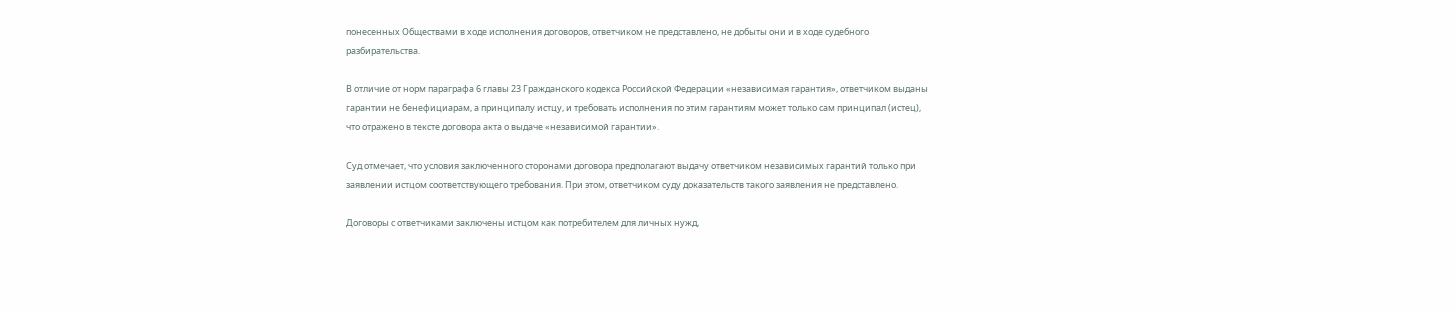понесенных Обществами в ходе исполнения договоров, ответчиком не представлено, не добыты они и в ходе судебного разбирательства.

В отличие от норм параграфа 6 главы 23 Гражданского кодекса Российской Федерации «независимая гарантия», ответчиком выданы гарантии не бенефициарам, а принципалу истцу, и требовать исполнения по этим гарантиям может только сам принципал (истец), что отражено в тексте договора акта о выдаче «независимой гарантии».

Суд отмечает, что условия заключенного сторонами договора предполагают выдачу ответчиком независимых гарантий только при заявлении истцом соответствующего требования. При этом, ответчиком суду доказательств такого заявления не представлено.

Договоры с ответчиками заключены истцом как потребителем для личных нужд,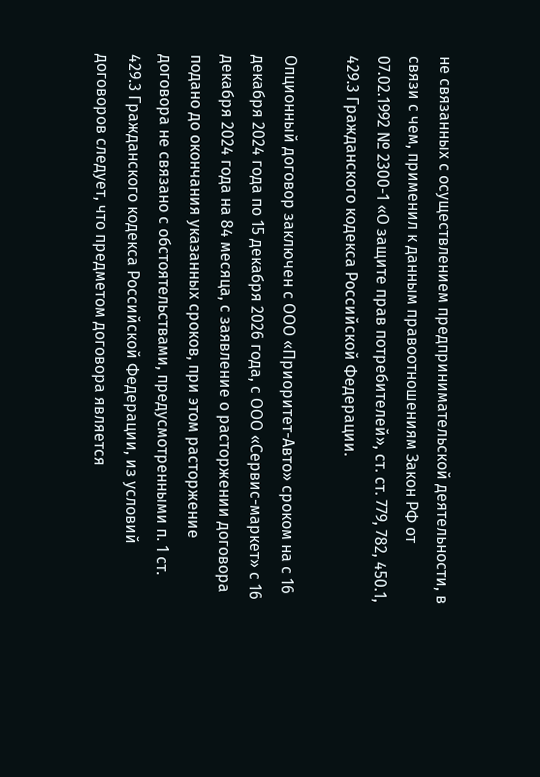не связанных с осуществлением предпринимательской деятельности, в связи с чем, применил к данным правоотношениям Закон РФ от 07.02.1992 № 2300-1 «О защите прав потребителей», ст. ст. 779, 782, 450.1, 429.3 Гражданского кодекса Российской Федерации.

Опционный договор заключен с ООО «Приоритет-Авто» сроком на с 16 декабря 2024 года по 15 декабря 2026 года, с ООО «Сервис-маркет» с 16 декабря 2024 года на 84 месяца, с заявление о расторжении договора подано до окончания указанных сроков, при этом расторжение договора не связано с обстоятельствами, предусмотренными п. 1 ст. 429.3 Гражданского кодекса Российской Федерации, из условий договоров следует, что предметом договора является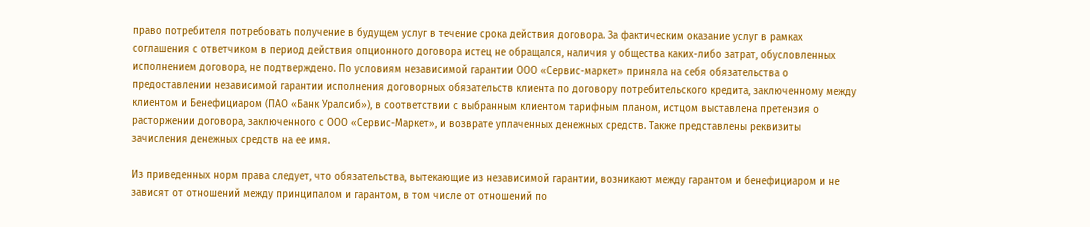право потребителя потребовать получение в будущем услуг в течение срока действия договора. За фактическим оказание услуг в рамках соглашения с ответчиком в период действия опционного договора истец не обращался, наличия у общества каких-либо затрат, обусловленных исполнением договора, не подтверждено. По условиям независимой гарантии ООО «Сервис-маркет» приняла на себя обязательства о предоставлении независимой гарантии исполнения договорных обязательств клиента по договору потребительского кредита, заключенному между клиентом и Бенефициаром (ПАО «Банк Уралсиб»), в соответствии с выбранным клиентом тарифным планом, истцом выставлена претензия о расторжении договора, заключенного с ООО «Сервис-Маркет», и возврате уплаченных денежных средств. Также представлены реквизиты зачисления денежных средств на ее имя.

Из приведенных норм права следует, что обязательства, вытекающие из независимой гарантии, возникают между гарантом и бенефициаром и не зависят от отношений между принципалом и гарантом, в том числе от отношений по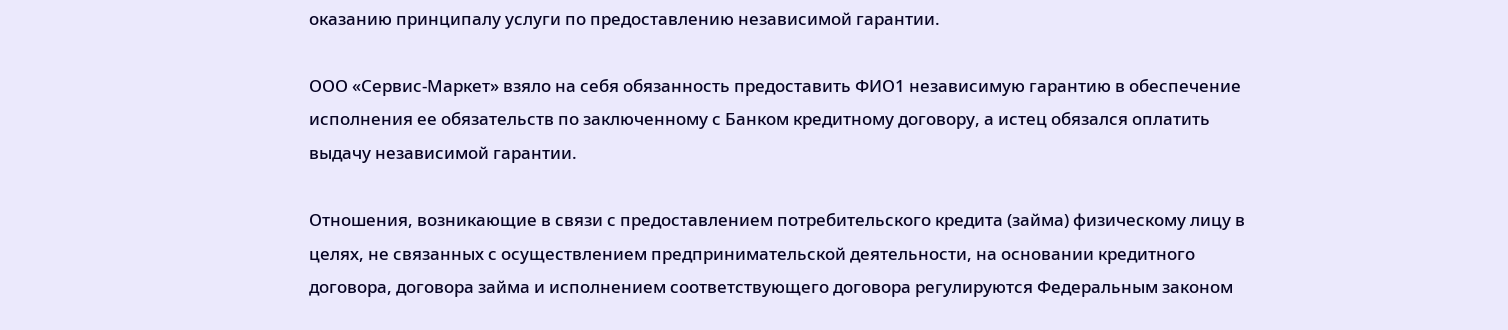оказанию принципалу услуги по предоставлению независимой гарантии.

ООО «Сервис-Маркет» взяло на себя обязанность предоставить ФИО1 независимую гарантию в обеспечение исполнения ее обязательств по заключенному с Банком кредитному договору, а истец обязался оплатить выдачу независимой гарантии.

Отношения, возникающие в связи с предоставлением потребительского кредита (займа) физическому лицу в целях, не связанных с осуществлением предпринимательской деятельности, на основании кредитного договора, договора займа и исполнением соответствующего договора регулируются Федеральным законом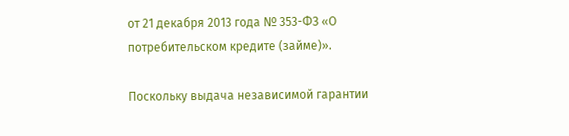от 21 декабря 2013 года № 353-ФЗ «О потребительском кредите (займе)».

Поскольку выдача независимой гарантии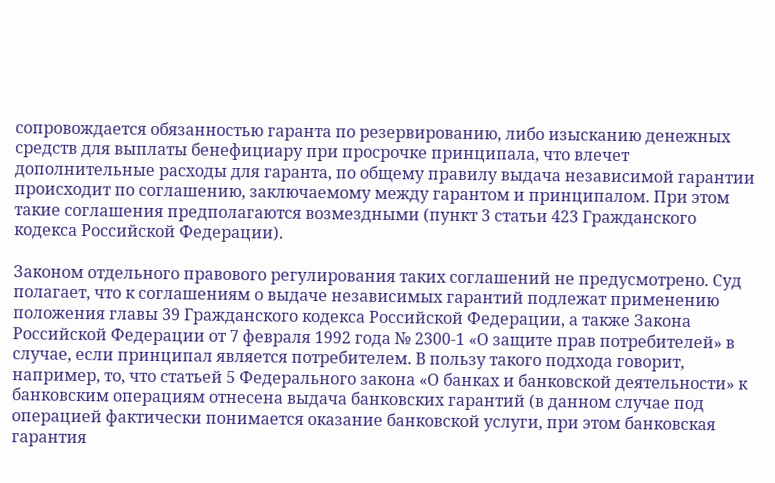сопровождается обязанностью гаранта по резервированию, либо изысканию денежных средств для выплаты бенефициару при просрочке принципала, что влечет дополнительные расходы для гаранта, по общему правилу выдача независимой гарантии происходит по соглашению, заключаемому между гарантом и принципалом. При этом такие соглашения предполагаются возмездными (пункт 3 статьи 423 Гражданского кодекса Российской Федерации).

Законом отдельного правового регулирования таких соглашений не предусмотрено. Суд полагает, что к соглашениям о выдаче независимых гарантий подлежат применению положения главы 39 Гражданского кодекса Российской Федерации, а также Закона Российской Федерации от 7 февраля 1992 года № 2300-1 «О защите прав потребителей» в случае, если принципал является потребителем. В пользу такого подхода говорит, например, то, что статьей 5 Федерального закона «О банках и банковской деятельности» к банковским операциям отнесена выдача банковских гарантий (в данном случае под операцией фактически понимается оказание банковской услуги, при этом банковская гарантия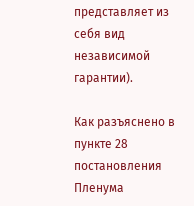представляет из себя вид независимой гарантии).

Как разъяснено в пункте 28 постановления Пленума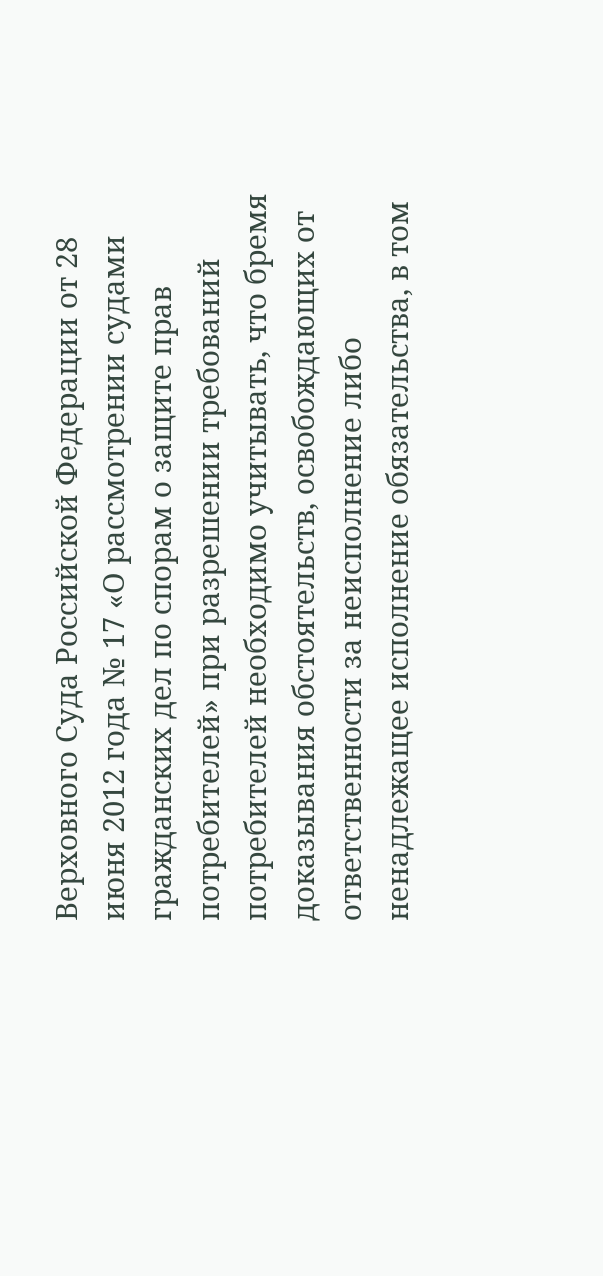Верховного Суда Российской Федерации от 28 июня 2012 года № 17 «О рассмотрении судами гражданских дел по спорам о защите прав потребителей» при разрешении требований потребителей необходимо учитывать, что бремя доказывания обстоятельств, освобождающих от ответственности за неисполнение либо ненадлежащее исполнение обязательства, в том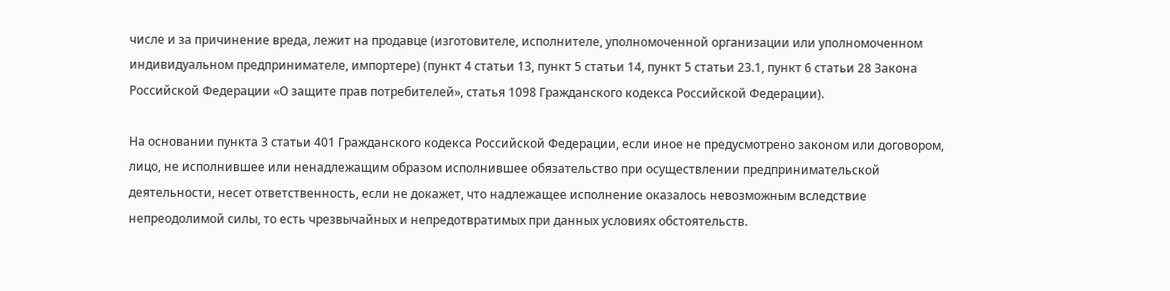числе и за причинение вреда, лежит на продавце (изготовителе, исполнителе, уполномоченной организации или уполномоченном индивидуальном предпринимателе, импортере) (пункт 4 статьи 13, пункт 5 статьи 14, пункт 5 статьи 23.1, пункт 6 статьи 28 Закона Российской Федерации «О защите прав потребителей», статья 1098 Гражданского кодекса Российской Федерации).

На основании пункта 3 статьи 401 Гражданского кодекса Российской Федерации, если иное не предусмотрено законом или договором, лицо, не исполнившее или ненадлежащим образом исполнившее обязательство при осуществлении предпринимательской деятельности, несет ответственность, если не докажет, что надлежащее исполнение оказалось невозможным вследствие непреодолимой силы, то есть чрезвычайных и непредотвратимых при данных условиях обстоятельств.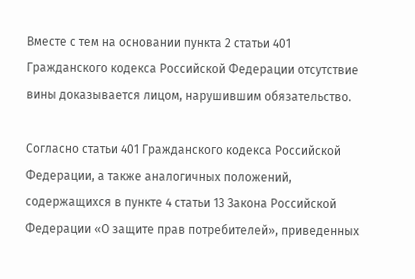Вместе с тем на основании пункта 2 статьи 401 Гражданского кодекса Российской Федерации отсутствие вины доказывается лицом, нарушившим обязательство.

Согласно статьи 401 Гражданского кодекса Российской Федерации, а также аналогичных положений, содержащихся в пункте 4 статьи 13 Закона Российской Федерации «О защите прав потребителей», приведенных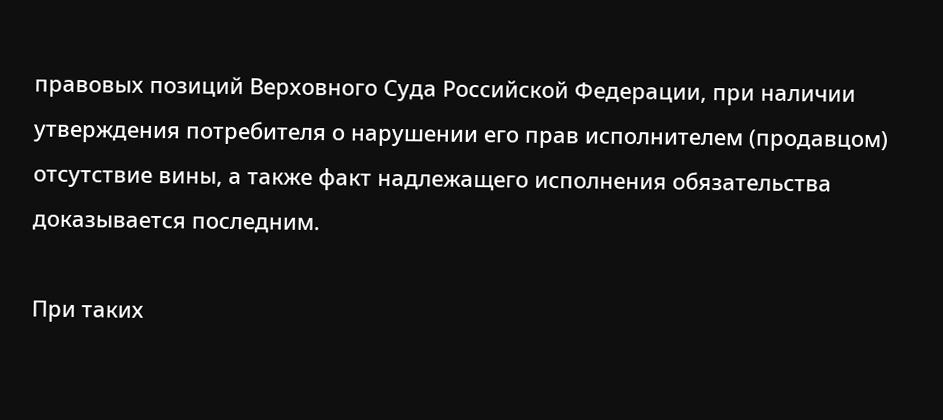правовых позиций Верховного Суда Российской Федерации, при наличии утверждения потребителя о нарушении его прав исполнителем (продавцом) отсутствие вины, а также факт надлежащего исполнения обязательства доказывается последним.

При таких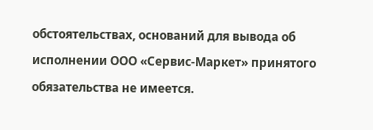обстоятельствах, оснований для вывода об исполнении ООО «Сервис-Маркет» принятого обязательства не имеется.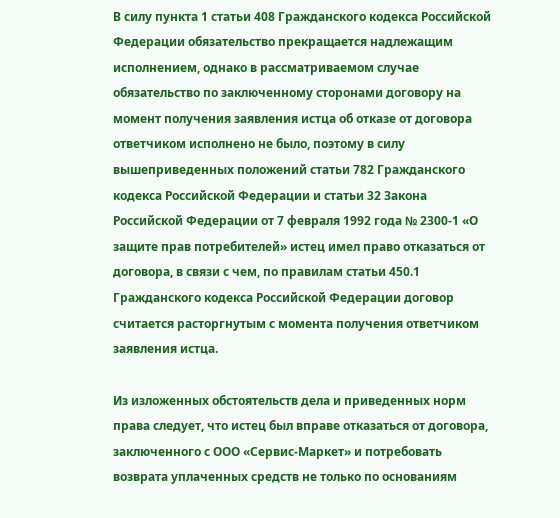В силу пункта 1 статьи 408 Гражданского кодекса Российской Федерации обязательство прекращается надлежащим исполнением, однако в рассматриваемом случае обязательство по заключенному сторонами договору на момент получения заявления истца об отказе от договора ответчиком исполнено не было, поэтому в силу вышеприведенных положений статьи 782 Гражданского кодекса Российской Федерации и статьи 32 Закона Российской Федерации от 7 февраля 1992 года № 2300-1 «О защите прав потребителей» истец имел право отказаться от договора, в связи с чем, по правилам статьи 450.1 Гражданского кодекса Российской Федерации договор считается расторгнутым с момента получения ответчиком заявления истца.

Из изложенных обстоятельств дела и приведенных норм права следует, что истец был вправе отказаться от договора, заключенного с ООО «Сервис-Маркет» и потребовать возврата уплаченных средств не только по основаниям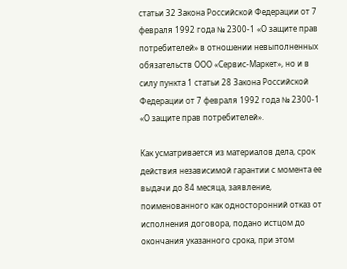статьи 32 Закона Российской Федерации от 7 февраля 1992 года № 2300-1 «О защите прав потребителей» в отношении невыполненных обязательств ООО «Сервис-Маркет», но и в силу пункта 1 статьи 28 Закона Российской Федерации от 7 февраля 1992 года № 2300-1 «О защите прав потребителей».

Как усматривается из материалов дела, срок действия независимой гарантии с момента ее выдачи до 84 месяца, заявление, поименованного как односторонний отказ от исполнения договора, подано истцом до окончания указанного срока, при этом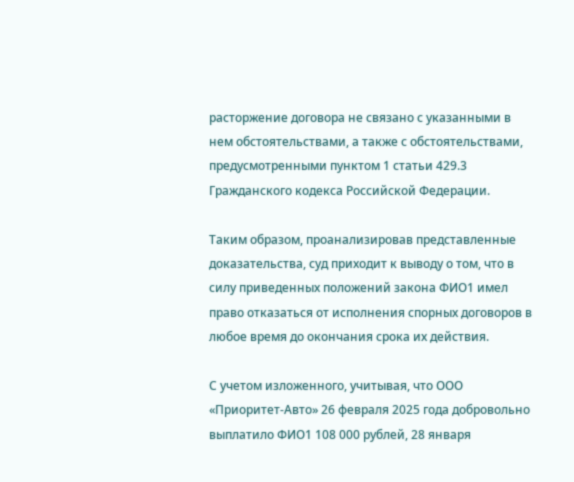расторжение договора не связано с указанными в нем обстоятельствами, а также с обстоятельствами, предусмотренными пунктом 1 статьи 429.3 Гражданского кодекса Российской Федерации.

Таким образом, проанализировав представленные доказательства, суд приходит к выводу о том, что в силу приведенных положений закона ФИО1 имел право отказаться от исполнения спорных договоров в любое время до окончания срока их действия.

С учетом изложенного, учитывая, что ООО «Приоритет-Авто» 26 февраля 2025 года добровольно выплатило ФИО1 108 000 рублей, 28 января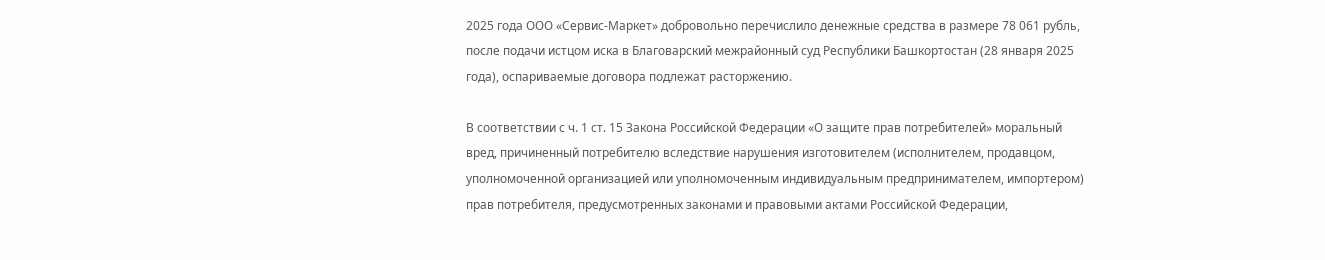2025 года ООО «Сервис-Маркет» добровольно перечислило денежные средства в размере 78 061 рубль, после подачи истцом иска в Благоварский межрайонный суд Республики Башкортостан (28 января 2025 года), оспариваемые договора подлежат расторжению.

В соответствии с ч. 1 ст. 15 Закона Российской Федерации «О защите прав потребителей» моральный вред, причиненный потребителю вследствие нарушения изготовителем (исполнителем, продавцом, уполномоченной организацией или уполномоченным индивидуальным предпринимателем, импортером) прав потребителя, предусмотренных законами и правовыми актами Российской Федерации,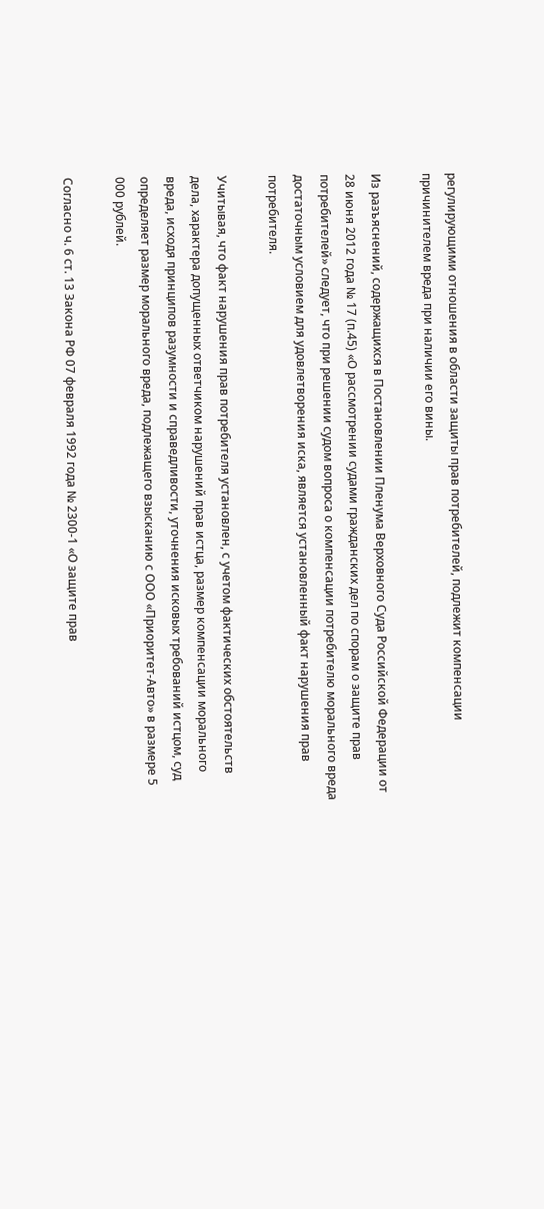регулирующими отношения в области защиты прав потребителей, подлежит компенсации причинителем вреда при наличии его вины.

Из разъяснений, содержащихся в Постановлении Пленума Верховного Суда Российской Федерации от 28 июня 2012 года № 17 (п.45) «О рассмотрении судами гражданских дел по спорам о защите прав потребителей» следует, что при решении судом вопроса о компенсации потребителю морального вреда достаточным условием для удовлетворения иска, является установленный факт нарушения прав потребителя.

Учитывая, что факт нарушения прав потребителя установлен, с учетом фактических обстоятельств дела, характера допущенных ответчиком нарушений прав истца, размер компенсации морального вреда, исходя принципов разумности и справедливости, уточнения исковых требований истцом, суд определяет размер морального вреда, подлежащего взысканию с ООО «Приоритет-Авто» в размере 5 000 рублей.

Согласно ч. 6 ст. 13 Закона РФ 07 февраля 1992 года № 2300-1 «О защите прав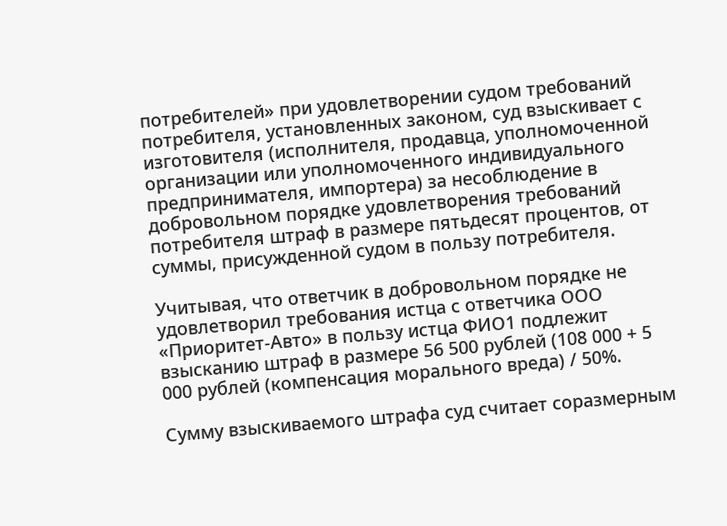потребителей» при удовлетворении судом требований потребителя, установленных законом, суд взыскивает с изготовителя (исполнителя, продавца, уполномоченной организации или уполномоченного индивидуального предпринимателя, импортера) за несоблюдение в добровольном порядке удовлетворения требований потребителя штраф в размере пятьдесят процентов, от суммы, присужденной судом в пользу потребителя.

Учитывая, что ответчик в добровольном порядке не удовлетворил требования истца с ответчика ООО «Приоритет-Авто» в пользу истца ФИО1 подлежит взысканию штраф в размере 56 500 рублей (108 000 + 5 000 рублей (компенсация морального вреда) / 50%.

Сумму взыскиваемого штрафа суд считает соразмерным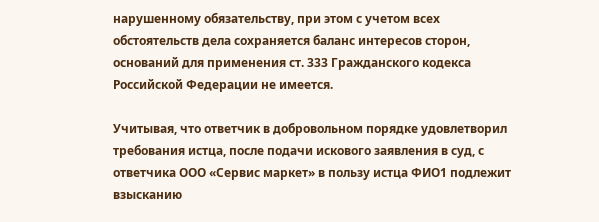нарушенному обязательству, при этом с учетом всех обстоятельств дела сохраняется баланс интересов сторон, оснований для применения ст. 333 Гражданского кодекса Российской Федерации не имеется.

Учитывая, что ответчик в добровольном порядке удовлетворил требования истца, после подачи искового заявления в суд, с ответчика ООО «Сервис маркет» в пользу истца ФИО1 подлежит взысканию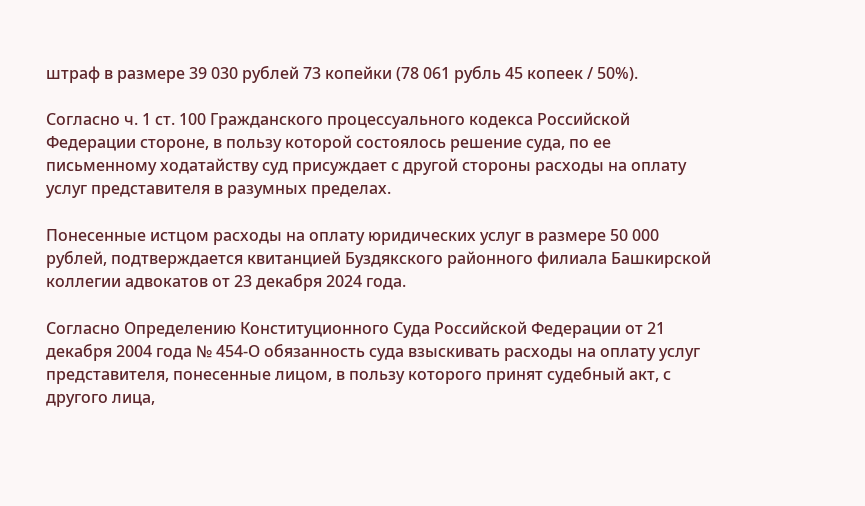штраф в размере 39 030 рублей 73 копейки (78 061 рубль 45 копеек / 50%).

Согласно ч. 1 ст. 100 Гражданского процессуального кодекса Российской Федерации стороне, в пользу которой состоялось решение суда, по ее письменному ходатайству суд присуждает с другой стороны расходы на оплату услуг представителя в разумных пределах.

Понесенные истцом расходы на оплату юридических услуг в размере 50 000 рублей, подтверждается квитанцией Буздякского районного филиала Башкирской коллегии адвокатов от 23 декабря 2024 года.

Согласно Определению Конституционного Суда Российской Федерации от 21 декабря 2004 года № 454-О обязанность суда взыскивать расходы на оплату услуг представителя, понесенные лицом, в пользу которого принят судебный акт, с другого лица,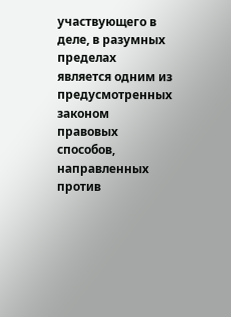участвующего в деле, в разумных пределах является одним из предусмотренных законом правовых способов, направленных против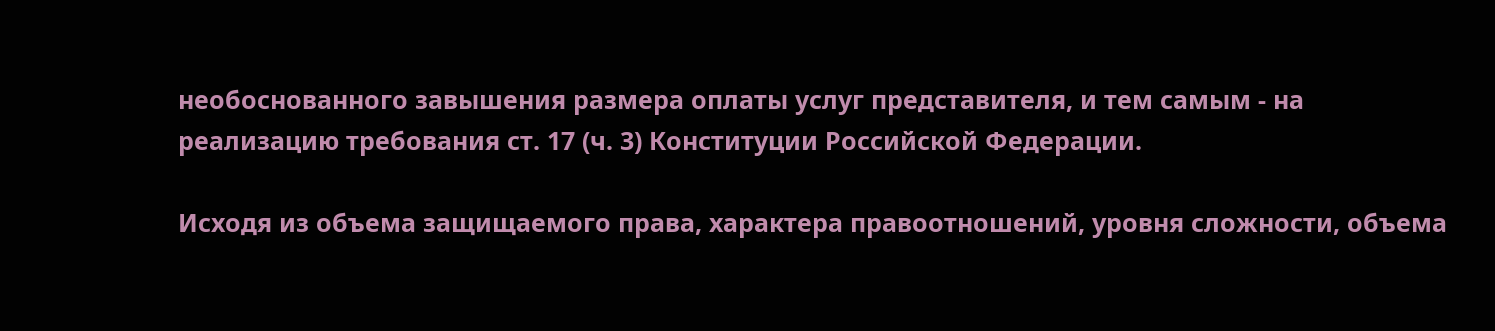необоснованного завышения размера оплаты услуг представителя, и тем самым - на реализацию требования ст. 17 (ч. 3) Конституции Российской Федерации.

Исходя из объема защищаемого права, характера правоотношений, уровня сложности, объема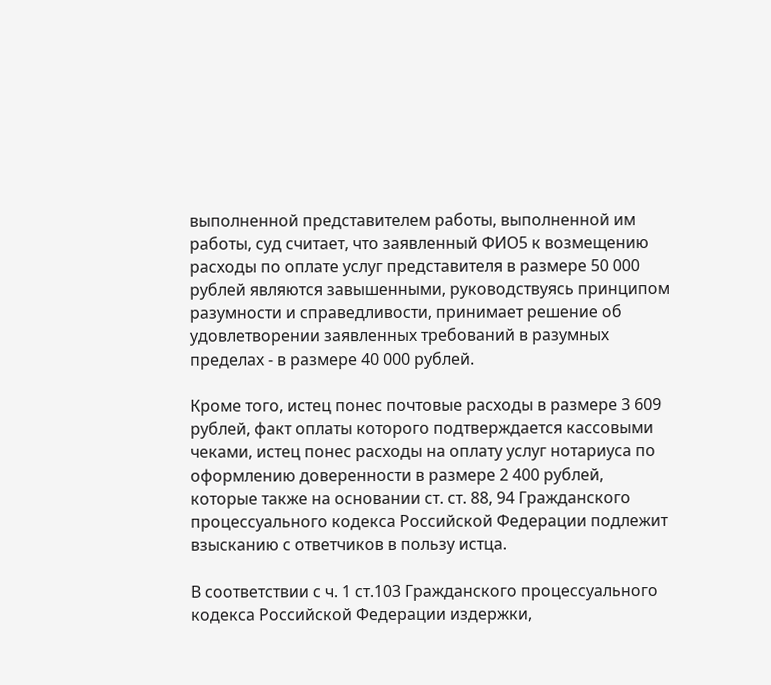выполненной представителем работы, выполненной им работы, суд считает, что заявленный ФИО5 к возмещению расходы по оплате услуг представителя в размере 50 000 рублей являются завышенными, руководствуясь принципом разумности и справедливости, принимает решение об удовлетворении заявленных требований в разумных пределах - в размере 40 000 рублей.

Кроме того, истец понес почтовые расходы в размере 3 609 рублей, факт оплаты которого подтверждается кассовыми чеками, истец понес расходы на оплату услуг нотариуса по оформлению доверенности в размере 2 400 рублей, которые также на основании ст. ст. 88, 94 Гражданского процессуального кодекса Российской Федерации подлежит взысканию с ответчиков в пользу истца.

В соответствии с ч. 1 ст.103 Гражданского процессуального кодекса Российской Федерации издержки,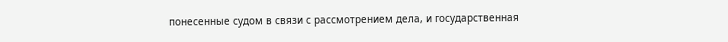понесенные судом в связи с рассмотрением дела, и государственная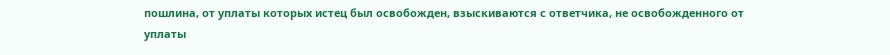пошлина, от уплаты которых истец был освобожден, взыскиваются с ответчика, не освобожденного от уплаты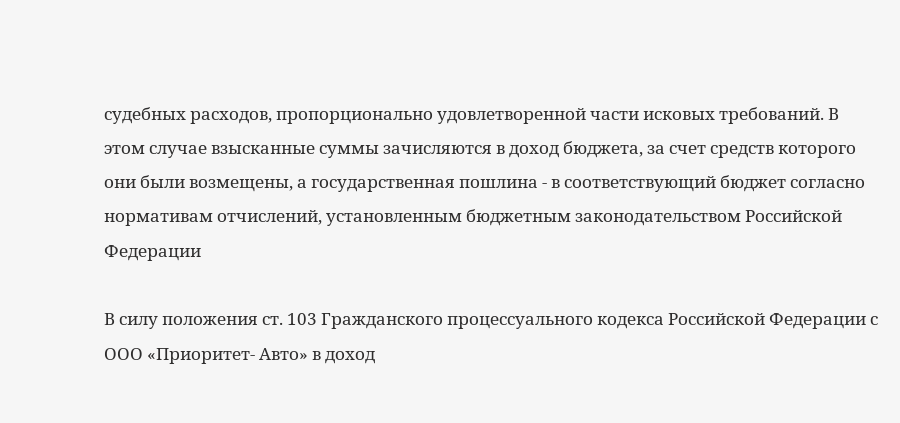судебных расходов, пропорционально удовлетворенной части исковых требований. В этом случае взысканные суммы зачисляются в доход бюджета, за счет средств которого они были возмещены, а государственная пошлина - в соответствующий бюджет согласно нормативам отчислений, установленным бюджетным законодательством Российской Федерации

В силу положения ст. 103 Гражданского процессуального кодекса Российской Федерации с ООО «Приоритет- Авто» в доход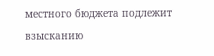местного бюджета подлежит взысканию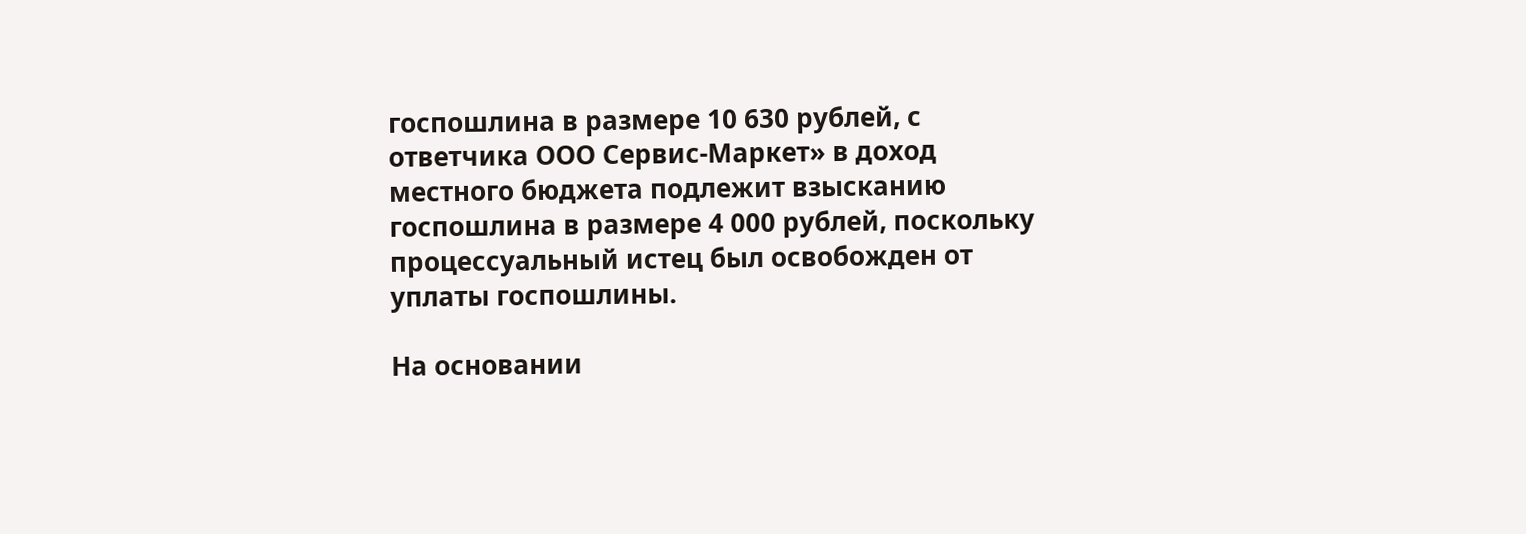госпошлина в размере 10 630 рублей, с ответчика ООО Сервис-Маркет» в доход местного бюджета подлежит взысканию госпошлина в размере 4 000 рублей, поскольку процессуальный истец был освобожден от уплаты госпошлины.

На основании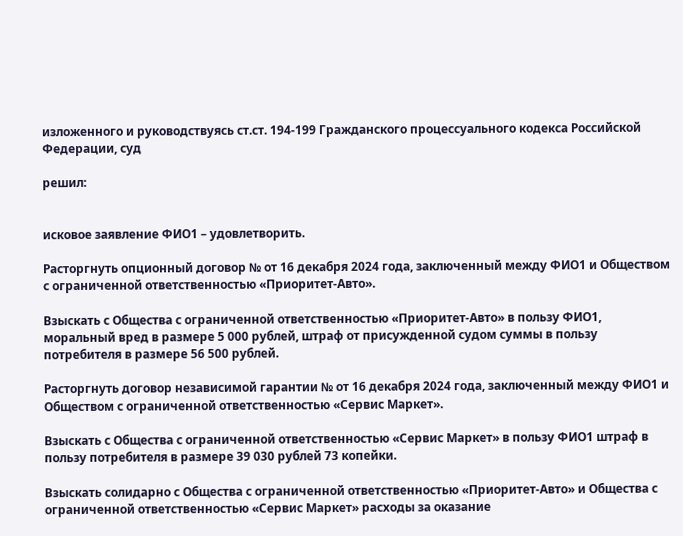изложенного и руководствуясь ст.ст. 194-199 Гражданского процессуального кодекса Российской Федерации, суд

решил:


исковое заявление ФИО1 – удовлетворить.

Расторгнуть опционный договор № от 16 декабря 2024 года, заключенный между ФИО1 и Обществом с ограниченной ответственностью «Приоритет-Авто».

Взыскать с Общества с ограниченной ответственностью «Приоритет-Авто» в пользу ФИО1, моральный вред в размере 5 000 рублей, штраф от присужденной судом суммы в пользу потребителя в размере 56 500 рублей.

Расторгнуть договор независимой гарантии № от 16 декабря 2024 года, заключенный между ФИО1 и Обществом с ограниченной ответственностью «Сервис Маркет».

Взыскать с Общества с ограниченной ответственностью «Сервис Маркет» в пользу ФИО1 штраф в пользу потребителя в размере 39 030 рублей 73 копейки.

Взыскать солидарно с Общества с ограниченной ответственностью «Приоритет-Авто» и Общества с ограниченной ответственностью «Сервис Маркет» расходы за оказание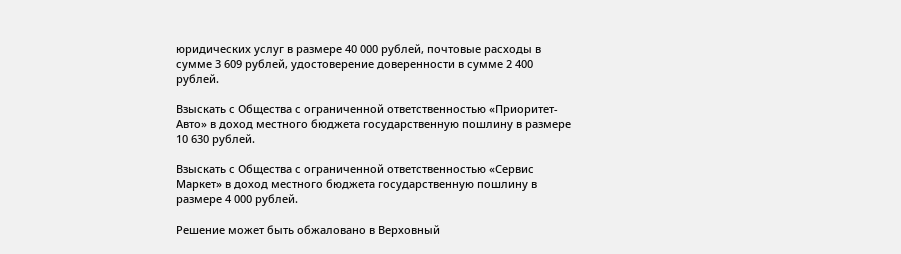юридических услуг в размере 40 000 рублей, почтовые расходы в сумме 3 609 рублей, удостоверение доверенности в сумме 2 400 рублей.

Взыскать с Общества с ограниченной ответственностью «Приоритет-Авто» в доход местного бюджета государственную пошлину в размере 10 630 рублей.

Взыскать с Общества с ограниченной ответственностью «Сервис Маркет» в доход местного бюджета государственную пошлину в размере 4 000 рублей.

Решение может быть обжаловано в Верховный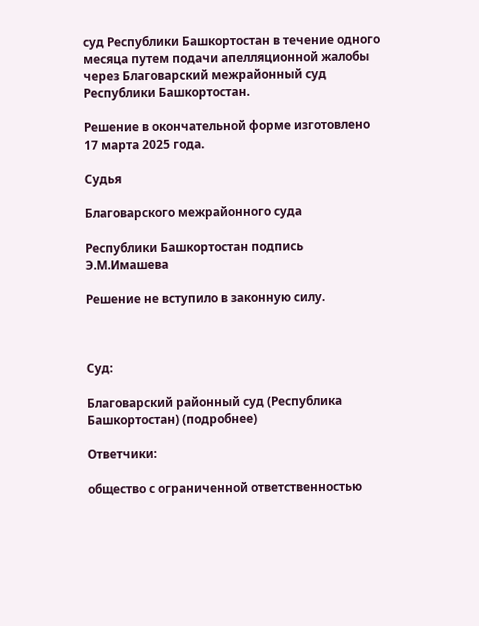суд Республики Башкортостан в течение одного месяца путем подачи апелляционной жалобы через Благоварский межрайонный суд Республики Башкортостан.

Решение в окончательной форме изготовлено 17 марта 2025 года.

Судья

Благоварского межрайонного суда

Республики Башкортостан подпись Э.М.Имашева

Решение не вступило в законную силу.



Суд:

Благоварский районный суд (Республика Башкортостан) (подробнее)

Ответчики:

общество с ограниченной ответственностью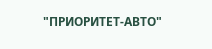"ПРИОРИТЕТ-АВТО"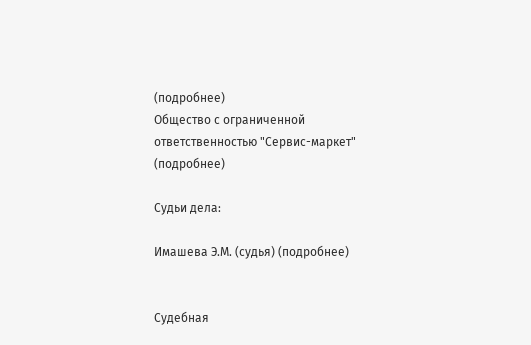(подробнее)
Общество с ограниченной ответственностью "Сервис-маркет" (подробнее)

Судьи дела:

Имашева Э.М. (судья) (подробнее)


Судебная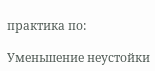практика по:

Уменьшение неустойки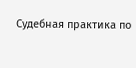Судебная практика по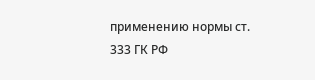применению нормы ст. 333 ГК РФ